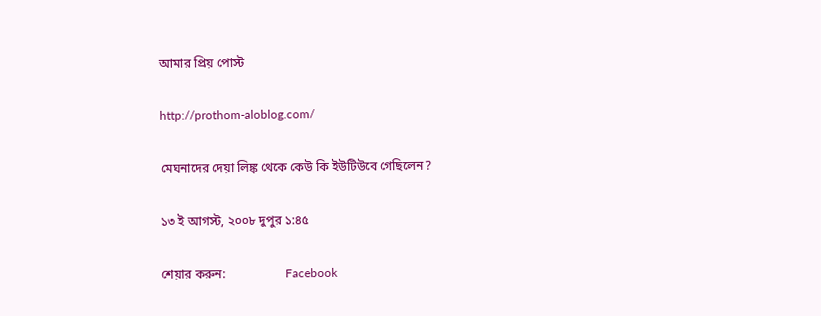আমার প্রিয় পোস্ট

http://prothom-aloblog.com/

মেঘনাদের দেয়া লিঙ্ক থেকে কেউ কি ইউটিউবে গেছিলেন?

১৩ ই আগস্ট, ২০০৮ দুপুর ১:৪৫

শেয়ার করুন:                   Facebook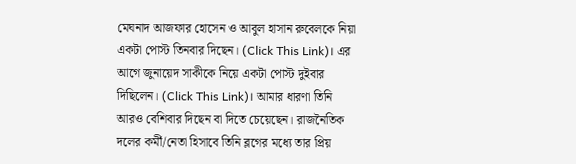মেঘনাদ আজফার হোসেন ও আবুল হাসান রুবেলকে নিয়া একটা পোস্ট তিনবার দিছেন। (Click This Link)। এর আগে জুনায়েদ সাকীকে নিয়ে একটা পোস্ট দুইবার দিছিলেন। (Click This Link)। আমার ধারণা তিনি আরও বেশিবার দিছেন বা দিতে চেয়েছেন। রাজনৈতিক দলের কর্মী/নেতা হিসাবে তিনি ব্লগের মধ্যে তার প্রিয়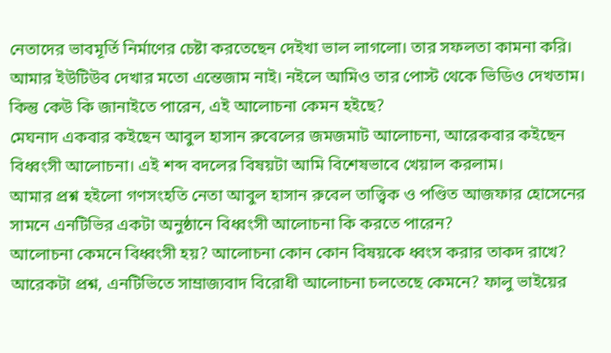নেতাদের ভাবমূর্তি নির্মাণের চেষ্টা করতেছেন দেইখা ভাল লাগলো। তার সফলতা কামনা করি।
আমার ইউটিউব দেখার মতো এন্তেজাম নাই। নইলে আমিও তার পোস্ট থেকে ভিডিও দেখতাম। কিন্তু কেউ কি জানাইতে পারেন, এই আলোচনা কেমন হইছে?
মেঘনাদ একবার কইছেন আবুল হাসান রুবেলের জমজমাট আলোচনা, আরেকবার কইছেন বিধ্বংসী আলোচনা। এই শব্দ বদলের বিষয়টা আমি বিশেষভাবে খেয়াল করলাম।
আমার প্রশ্ন হইলো গণসংহতি নেতা আবুল হাসান রুবেল তাত্ত্বিক ও পণ্ডিত আজফার হোসেনের সামনে এনটিভির একটা অনুষ্ঠানে বিধ্বংসী আলোচনা কি করতে পারেন?
আলোচনা কেমনে বিধ্বংসী হয়? আলোচনা কোন কোন বিষয়কে ধ্বংস করার তাকদ রাখে?
আরেকটা প্রশ্ন, এনটিভিতে সাম্রাজ্যবাদ বিরোধী আলোচনা চলতেছে কেমনে? ফালু ভাইয়ের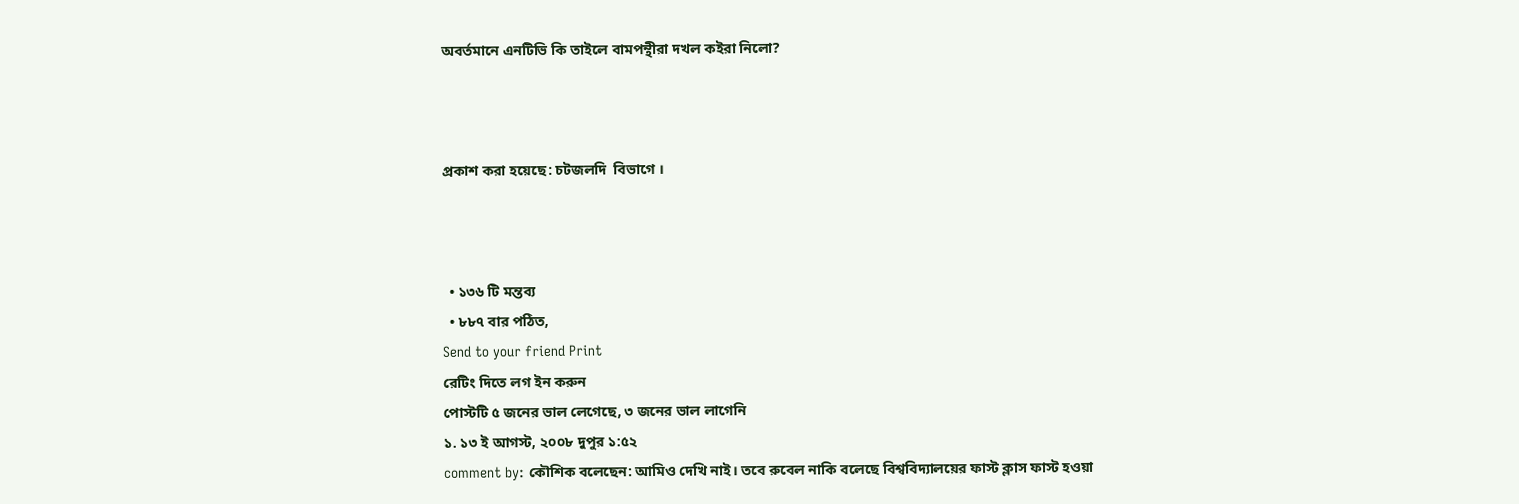অবর্তমানে এনটিভি কি তাইলে বামপন্থীরা দখল কইরা নিলো?



প্রকাশ করা হয়েছে: চটজলদি  বিভাগে ।



  • ১৩৬ টি মন্তব্য
  • ৮৮৭ বার পঠিত,
Send to your friend Print
রেটিং দিতে লগ ইন করুন
পোস্টটি ৫ জনের ভাল লেগেছে, ৩ জনের ভাল লাগেনি
১. ১৩ ই আগস্ট, ২০০৮ দুপুর ১:৫২
comment by: কৌশিক বলেছেন: আমিও দেখি নাই। তবে রুবেল নাকি বলেছে বিশ্ববিদ্যালয়ের ফাস্ট ক্লাস ফাস্ট হওয়া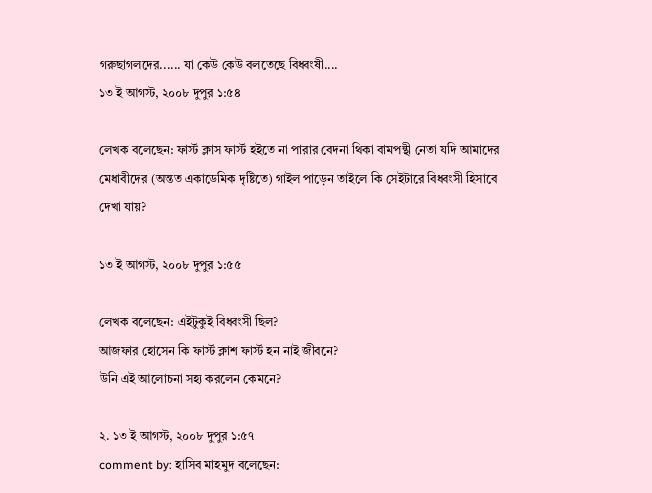গরুছাগলদের...... যা কেউ কেউ বলতেছে বিধ্বংষী....
১৩ ই আগস্ট, ২০০৮ দুপুর ১:৫৪

লেখক বলেছেন: ফার্স্ট ক্লাস ফার্স্ট হইতে না পারার বেদনা থিকা বামপন্থী নেতা যদি আমাদের মেধাবীদের (অন্তত একাডেমিক দৃষ্টিতে) গাইল পাড়েন তাইলে কি সেইটারে বিধ্বংসী হিসাবে দেখা যায়?

১৩ ই আগস্ট, ২০০৮ দুপুর ১:৫৫

লেখক বলেছেন: এইটুকুই বিধ্বংসী ছিল?
আজফার হোসেন কি ফার্স্ট ক্লাশ ফার্স্ট হন নাই জীবনে?
উনি এই আলোচনা সহ্য করলেন কেমনে?

২. ১৩ ই আগস্ট, ২০০৮ দুপুর ১:৫৭
comment by: হাসিব মাহমুদ বলেছেন: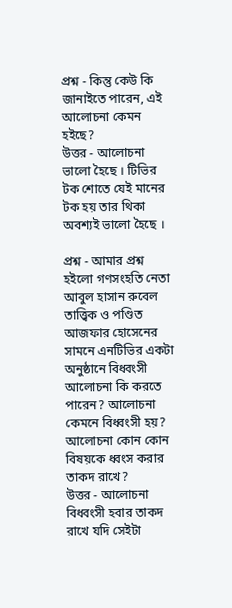প্রশ্ন - কিন্তু কেউ কি জানাইতে পারেন, এই আলোচনা কেমন হইছে?
উত্তর - আলোচনা ভালো হৈছে । টিভির টক শোতে যেই মানের টক হয় তার থিকা অবশ্যই ভালো হৈছে ।

প্রশ্ন - আমার প্রশ্ন হইলো গণসংহতি নেতা আবুল হাসান রুবেল তাত্ত্বিক ও পণ্ডিত আজফার হোসেনের সামনে এনটিভির একটা অনুষ্ঠানে বিধ্বংসী আলোচনা কি করতে পারেন? আলোচনা কেমনে বিধ্বংসী হয়? আলোচনা কোন কোন বিষয়কে ধ্বংস করার তাকদ রাখে?
উত্তর - আলোচনা বিধ্বংসী হবার তাকদ রাখে যদি সেইটা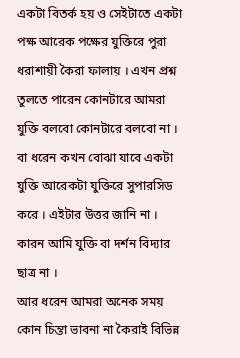একটা বিতর্ক হয় ও সেইটাতে একটা পক্ষ আরেক পক্ষের যুক্তিরে পুরা ধরাশায়ী কৈরা ফালায় । এখন প্রশ্ন তুলতে পারেন কোনটারে আমরা যুক্তি বলবো কোনটারে বলবো না । বা ধরেন কখন বোঝা যাবে একটা যুক্তি আরেকটা যুক্তিরে সুপারসিড করে । এইটার উত্তর জানি না । কারন আমি যুক্তি বা দর্শন বিদ্যার ছাত্র না ।
আর ধরেন আমরা অনেক সময় কোন চিন্তা ভাবনা না কৈরাই বিভিন্ন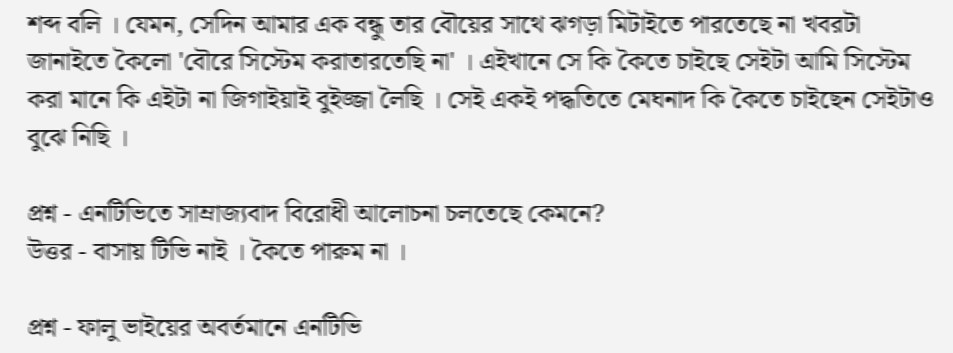শব্দ বলি । যেমন, সেদিন আমার এক বন্ধু তার বৌয়ের সাথে ঝগড়া মিটাইতে পারতেছে না খবরটা জানাইতে কৈলো 'বৌরে সিস্টেম করাতারতেছি না' । এইখানে সে কি কৈতে চাইছে সেইটা আমি সিস্টেম করা মানে কি এইটা না জিগাইয়াই বুইজ্জা লৈছি । সেই একই পদ্ধতিতে মেঘনাদ কি কৈতে চাইছেন সেইটাও বুঝে নিছি ।

প্রশ্ন - এনটিভিতে সাম্রাজ্যবাদ বিরোধী আলোচনা চলতেছে কেমনে?
উত্তর - বাসায় টিভি নাই । কৈতে পারুম না ।

প্রশ্ন - ফালু ভাইয়ের অবর্তমানে এনটিভি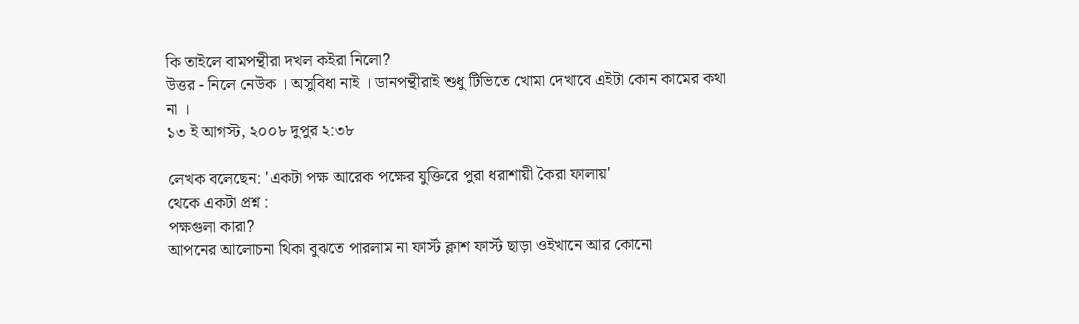কি তাইলে বামপন্থীরা দখল কইরা নিলো?
উত্তর - নিলে নেউক । অসুবিধা নাই । ডানপন্থীরাই শুধু টিভিতে খোমা দেখাবে এইটা কোন কামের কথা না ।
১৩ ই আগস্ট, ২০০৮ দুপুর ২:৩৮

লেখক বলেছেন: 'একটা পক্ষ আরেক পক্ষের যুক্তিরে পুরা ধরাশায়ী কৈরা ফালায়'
থেকে একটা প্রশ্ন :
পক্ষগুলা কারা?
আপনের আলোচনা থিকা বুঝতে পারলাম না ফার্স্ট ক্লাশ ফার্স্ট ছাড়া ওইখানে আর কোনো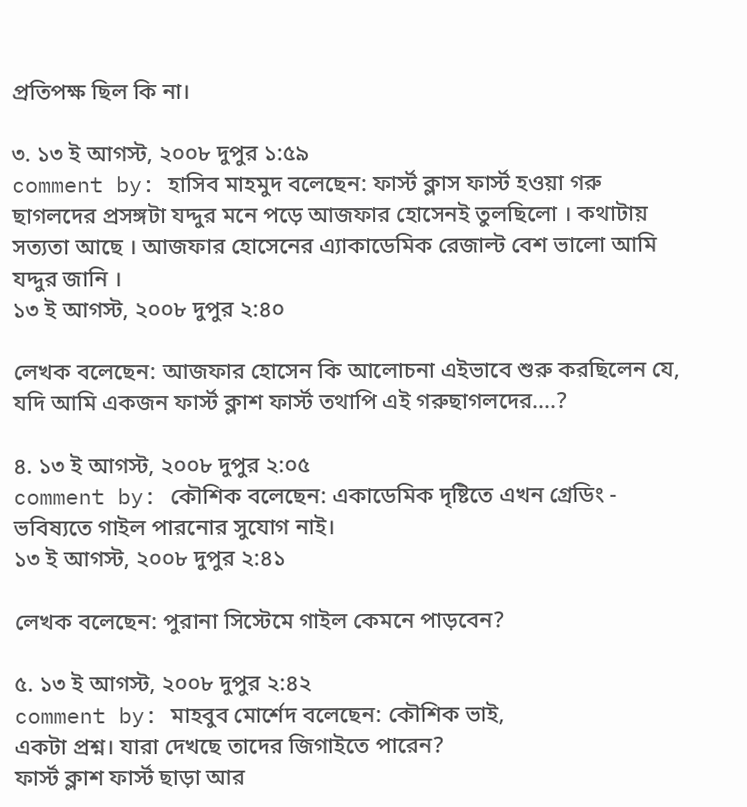প্রতিপক্ষ ছিল কি না।

৩. ১৩ ই আগস্ট, ২০০৮ দুপুর ১:৫৯
comment by: হাসিব মাহমুদ বলেছেন: ফার্স্ট ক্লাস ফার্স্ট হওয়া গরু ছাগলদের প্রসঙ্গটা যদ্দুর মনে পড়ে আজফার হোসেনই তুলছিলো । কথাটায় সত্যতা আছে । আজফার হোসেনের এ্যাকাডেমিক রেজাল্ট বেশ ভালো আমি যদ্দুর জানি ।
১৩ ই আগস্ট, ২০০৮ দুপুর ২:৪০

লেখক বলেছেন: আজফার হোসেন কি আলোচনা এইভাবে শুরু করছিলেন যে, যদি আমি একজন ফার্স্ট ক্লাশ ফার্স্ট তথাপি এই গরুছাগলদের....?

৪. ১৩ ই আগস্ট, ২০০৮ দুপুর ২:০৫
comment by: কৌশিক বলেছেন: একাডেমিক দৃষ্টিতে এখন গ্রেডিং - ভবিষ্যতে গাইল পারনোর সুযোগ নাই।
১৩ ই আগস্ট, ২০০৮ দুপুর ২:৪১

লেখক বলেছেন: পুরানা সিস্টেমে গাইল কেমনে পাড়বেন?

৫. ১৩ ই আগস্ট, ২০০৮ দুপুর ২:৪২
comment by: মাহবুব মোর্শেদ বলেছেন: কৌশিক ভাই,
একটা প্রশ্ন। যারা দেখছে তাদের জিগাইতে পারেন?
ফার্স্ট ক্লাশ ফার্স্ট ছাড়া আর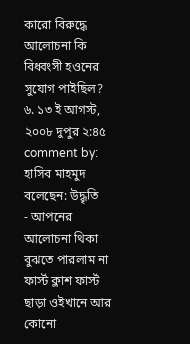কারো বিরুদ্ধে আলোচনা কি বিধ্বংসী হওনের সুযোগ পাইছিল?
৬. ১৩ ই আগস্ট, ২০০৮ দুপুর ২:৪৫
comment by: হাসিব মাহমুদ বলেছেন: উদ্ধৃতি
- আপনের আলোচনা থিকা বুঝতে পারলাম না ফার্স্ট ক্লাশ ফার্স্ট ছাড়া ওইখানে আর কোনো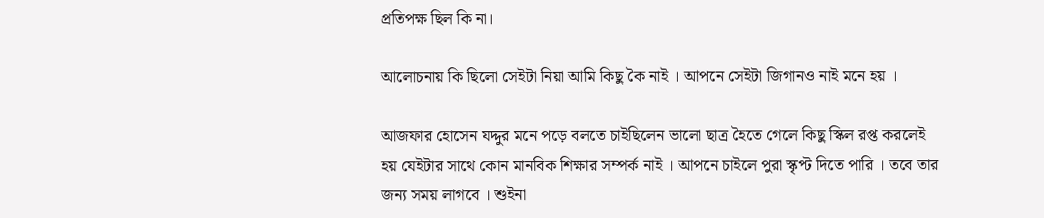প্রতিপক্ষ ছিল কি না।

আলোচনায় কি ছিলো সেইটা নিয়া আমি কিছু কৈ নাই । আপনে সেইটা জিগানও নাই মনে হয় ।

আজফার হোসেন যদ্দুর মনে পড়ে বলতে চাইছিলেন ভালো ছাত্র হৈতে গেলে কিছু স্কিল রপ্ত করলেই হয় যেইটার সাথে কোন মানবিক শিক্ষার সম্পর্ক নাই । আপনে চাইলে পুরা স্কৃপ্ট দিতে পারি । তবে তার জন্য সময় লাগবে । শুইনা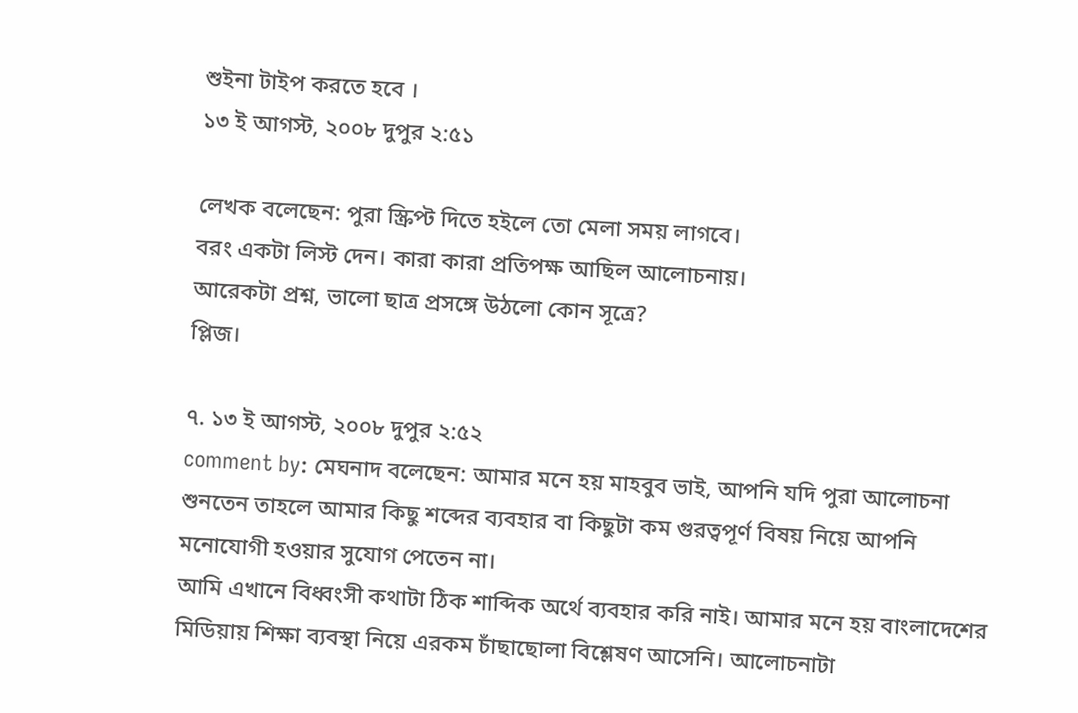শুইনা টাইপ করতে হবে ।
১৩ ই আগস্ট, ২০০৮ দুপুর ২:৫১

লেখক বলেছেন: পুরা স্ক্রিপ্ট দিতে হইলে তো মেলা সময় লাগবে।
বরং একটা লিস্ট দেন। কারা কারা প্রতিপক্ষ আছিল আলোচনায়।
আরেকটা প্রশ্ন, ভালো ছাত্র প্রসঙ্গে উঠলো কোন সূত্রে?
প্লিজ।

৭. ১৩ ই আগস্ট, ২০০৮ দুপুর ২:৫২
comment by: মেঘনাদ বলেছেন: আমার মনে হয় মাহবুব ভাই, আপনি যদি পুরা আলোচনা শুনতেন তাহলে আমার কিছু শব্দের ব্যবহার বা কিছুটা কম গুরত্বপূর্ণ বিষয় নিয়ে আপনি মনোযোগী হওয়ার সুযোগ পেতেন না।
আমি এখানে বিধ্বংসী কথাটা ঠিক শাব্দিক অর্থে ব্যবহার করি নাই। আমার মনে হয় বাংলাদেশের মিডিয়ায় শিক্ষা ব্যবস্থা নিয়ে এরকম চাঁছাছোলা বিশ্লেষণ আসেনি। আলোচনাটা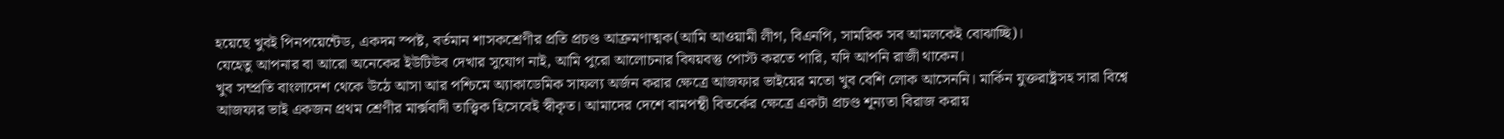হয়েছে খুবই পিনপয়েন্টেড, একদম স্পষ্ট, বর্তমান শাসকশ্রেণীর প্রতি প্রচণ্ড আক্রমণাত্মক(আমি আওয়ামী লীগ, বিএনপি, সামরিক সব আমলকেই বোঝাচ্ছি)।
যেহেতু আপনার বা আরো অনেকের ইউটিউব দেখার সুযোগ নাই, আমি পুরো আলোচনার বিষয়বস্তু পোস্ট করতে পারি, যদি আপনি রাজী থাকেন।
খুব সম্প্রতি বাংলাদেশ থেকে উঠে আসা আর পশ্চিমে অ্যাকাডেমিক সাফল্য অর্জন করার ক্ষেত্রে আজফার ভাইয়ের মতো খুব বেশি লোক আসেননি। মার্কিন যুক্তরাষ্ট্রসহ সারা বিশ্বে আজফার ভাই একজন প্রথম শ্রেণীর মার্ক্সবাদী তাত্ত্বিক হিসেবেই স্বীকৃত। আমাদের দেশে বামপন্থী বিতর্কের ক্ষেত্রে একটা প্রচণ্ড শূন্যতা বিরাজ করায়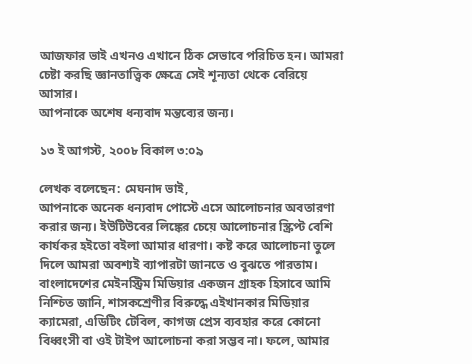আজফার ভাই এখনও এখানে ঠিক সেভাবে পরিচিত হন। আমরা চেষ্টা করছি জ্ঞানতাত্ত্বিক ক্ষেত্রে সেই শূন্যতা থেকে বেরিয়ে আসার।
আপনাকে অশেষ ধন্যবাদ মন্তব্যের জন্য।

১৩ ই আগস্ট, ২০০৮ বিকাল ৩:০৯

লেখক বলেছেন: মেঘনাদ ভাই,
আপনাকে অনেক ধন্যবাদ পোস্টে এসে আলোচনার অবতারণা করার জন্য। ইউটিউবের লিঙ্কের চেয়ে আলোচনার স্ক্রিপ্ট বেশি কার্যকর হইতো বইলা আমার ধারণা। কষ্ট করে আলোচনা তুলে দিলে আমরা অবশ্যই ব্যাপারটা জানতে ও বুঝতে পারতাম।
বাংলাদেশের মেইনস্ট্রিম মিডিয়ার একজন গ্রাহক হিসাবে আমি নিশ্চিত জানি, শাসকশ্রেণীর বিরুদ্ধে এইখানকার মিডিয়ার ক্যামেরা, এডিটিং টেবিল, কাগজ প্রেস ব্যবহার করে কোনো বিধ্বংসী বা ওই টাইপ আলোচনা করা সম্ভব না। ফলে, আমার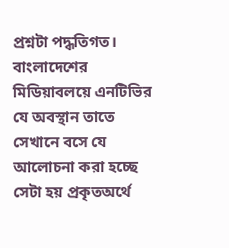প্রশ্নটা পদ্ধতিগত। বাংলাদেশের মিডিয়াবলয়ে এনটিভির যে অবস্থান তাতে সেখানে বসে যে আলোচনা করা হচ্ছে সেটা হয় প্রকৃতঅর্থে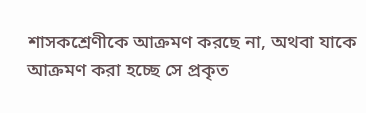শাসকশ্রেণীকে আক্রমণ করছে না, অথবা যাকে আক্রমণ করা হচ্ছে সে প্রকৃত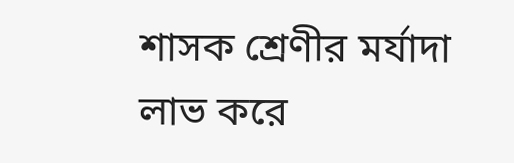শাসক শ্রেণীর মর্যাদা লাভ করে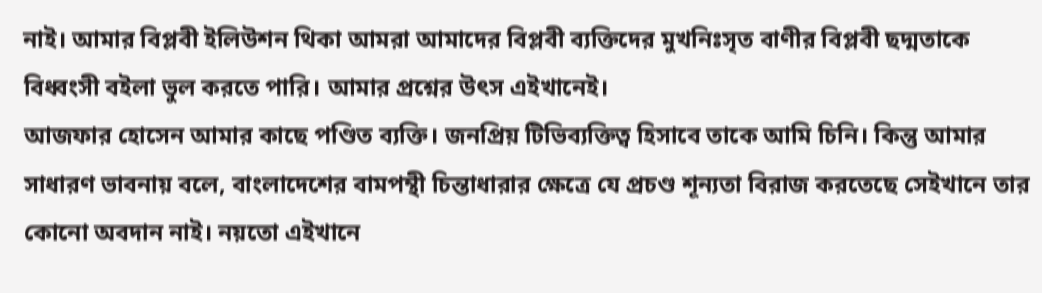নাই। আমার বিপ্লবী ইলিউশন থিকা আমরা আমাদের বিপ্লবী ব্যক্তিদের মুখনিঃসৃত বাণীর বিপ্লবী ছদ্মতাকে বিধ্বংসী বইলা ভুল করতে পারি। আমার প্রশ্নের উৎস এইখানেই।
আজফার হোসেন আমার কাছে পণ্ডিত ব্যক্তি। জনপ্রিয় টিভিব্যক্তিত্ব হিসাবে তাকে আমি চিনি। কিন্তু আমার সাধারণ ভাবনায় বলে, বাংলাদেশের বামপন্থী চিন্তাধারার ক্ষেত্রে যে প্রচণ্ড শূন্যতা বিরাজ করতেছে সেইখানে তার কোনো অবদান নাই। নয়তো এইখানে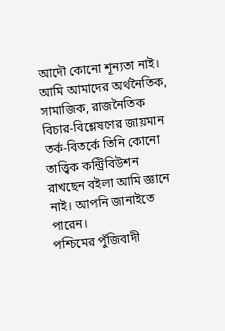আদৌ কোনো শূন্যতা নাই। আমি আমাদের অর্থনৈতিক, সামাজিক, রাজনৈতিক বিচার-বিশ্লেষণের জায়মান তর্ক-বিতর্কে তিনি কোনো তাত্ত্বিক কন্ট্রিবিউশন রাখছেন বইলা আমি জ্ঞানে নাই। আপনি জানাইতে পারেন।
পশ্চিমের পুঁজিবাদী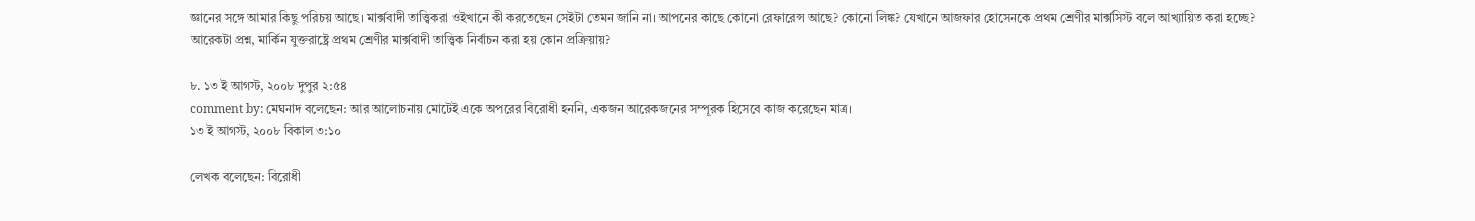জ্ঞানের সঙ্গে আমার কিছু পরিচয় আছে। মার্ক্সবাদী তাত্ত্বিকরা ওইখানে কী করতেছেন সেইটা তেমন জানি না। আপনের কাছে কোনো রেফারেন্স আছে? কোনো লিঙ্ক? যেখানে আজফার হোসেনকে প্রথম শ্রেণীর মার্ক্সসিস্ট বলে আখ্যায়িত করা হচ্ছে?
আরেকটা প্রশ্ন, মার্কিন যুক্তরাষ্ট্রে প্রথম শ্রেণীর মার্ক্সবাদী তাত্ত্বিক নির্বাচন করা হয় কোন প্রক্রিয়ায়?

৮. ১৩ ই আগস্ট, ২০০৮ দুপুর ২:৫৪
comment by: মেঘনাদ বলেছেন: আর আলোচনায় মোটেই একে অপরের বিরোধী হননি, একজন আরেকজনের সম্পূরক হিসেবে কাজ করেছেন মাত্র।
১৩ ই আগস্ট, ২০০৮ বিকাল ৩:১০

লেখক বলেছেন: বিরোধী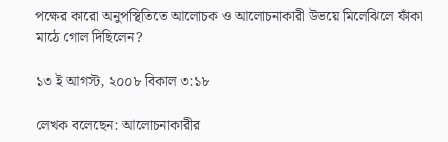পক্ষের কারো অনুপস্থিতিতে আলোচক ও আলোচনাকারী উভয়ে মিলেঝিলে ফাঁকা মাঠে গোল দিছিলেন?

১৩ ই আগস্ট, ২০০৮ বিকাল ৩:১৮

লেখক বলেছেন: আলোচনাকারীর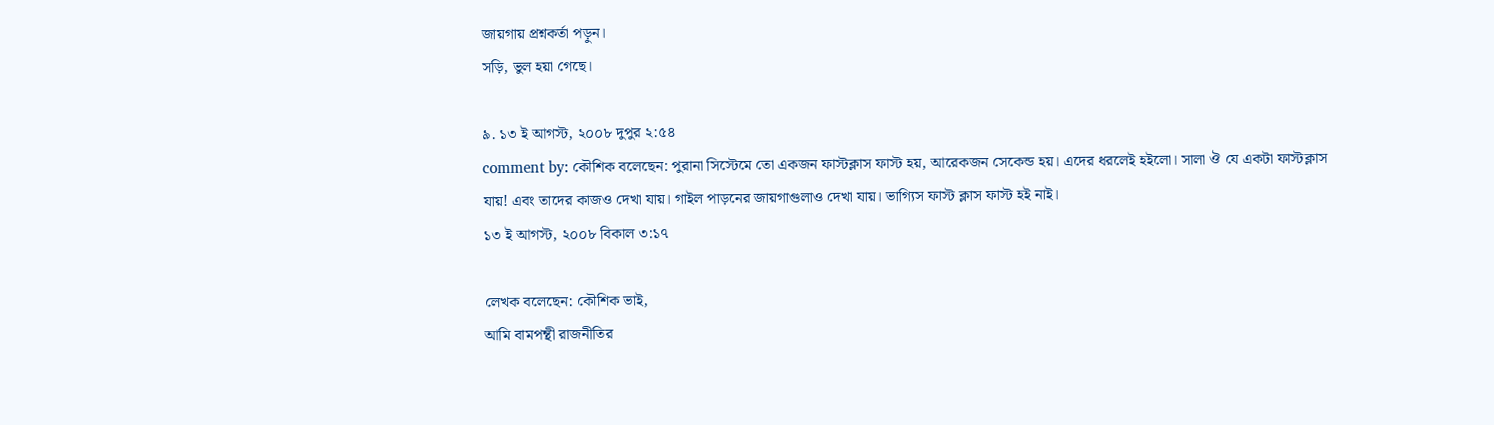জায়গায় প্রশ্নকর্তা পড়ুন।
সড়ি, ভুল হয়া গেছে।

৯. ১৩ ই আগস্ট, ২০০৮ দুপুর ২:৫৪
comment by: কৌশিক বলেছেন: পুরানা সিস্টেমে তো একজন ফাস্টক্লাস ফাস্ট হয়, আরেকজন সেকেন্ড হয়। এদের ধরলেই হইলো। সালা ঔ যে একটা ফাস্টক্লাস যায়! এবং তাদের কাজও দেখা যায়। গাইল পাড়নের জায়গাগুলাও দেখা যায়। ভাগ্যিস ফাস্ট ক্লাস ফাস্ট হই নাই।
১৩ ই আগস্ট, ২০০৮ বিকাল ৩:১৭

লেখক বলেছেন: কৌশিক ভাই,
আমি বামপন্থী রাজনীতির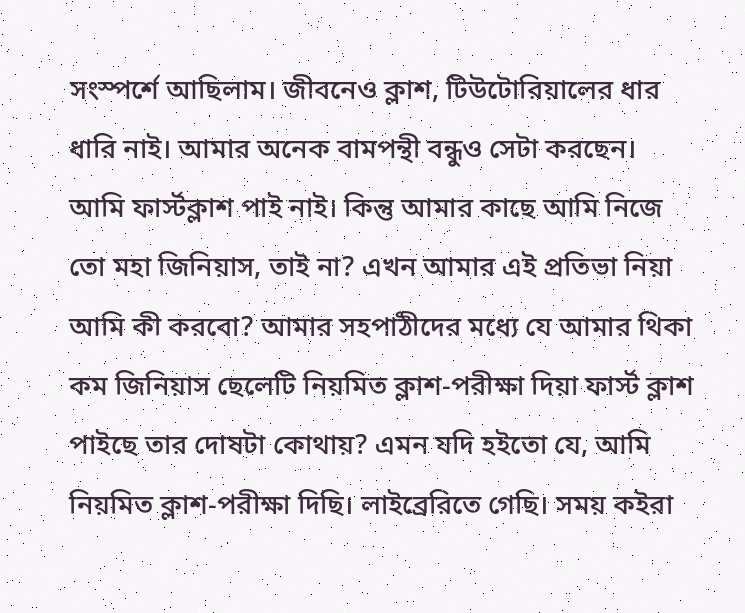সংস্পর্শে আছিলাম। জীবনেও ক্লাশ, টিউটোরিয়ালের ধার ধারি নাই। আমার অনেক বামপন্থী বন্ধুও সেটা করছেন। আমি ফার্স্টক্লাশ পাই নাই। কিন্তু আমার কাছে আমি নিজে তো মহা জিনিয়াস, তাই না? এখন আমার এই প্রতিভা নিয়া আমি কী করবো? আমার সহপাঠীদের মধ্যে যে আমার থিকা কম জিনিয়াস ছেলেটি নিয়মিত ক্লাশ-পরীক্ষা দিয়া ফার্স্ট ক্লাশ পাইছে তার দোষটা কোথায়? এমন যদি হইতো যে, আমি নিয়মিত ক্লাশ-পরীক্ষা দিছি। লাইব্রেরিতে গেছি। সময় কইরা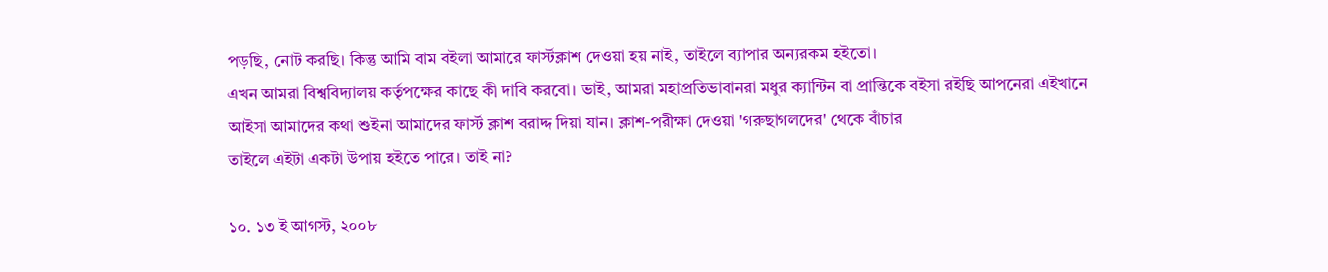পড়ছি, নোট করছি। কিন্তু আমি বাম বইলা আমারে ফার্স্টক্লাশ দেওয়া হয় নাই, তাইলে ব্যাপার অন্যরকম হইতো।
এখন আমরা বিশ্ববিদ্যালয় কর্তৃপক্ষের কাছে কী দাবি করবো। ভাই, আমরা মহাপ্রতিভাবানরা মধুর ক্যান্টিন বা প্রান্তিকে বইসা রইছি আপনেরা এইখানে আইসা আমাদের কথা শুইনা আমাদের ফার্স্ট ক্লাশ বরাদ্দ দিয়া যান। ক্লাশ-পরীক্ষা দেওয়া 'গরুছাগলদের' থেকে বাঁচার
তাইলে এইটা একটা উপায় হইতে পারে। তাই না?

১০. ১৩ ই আগস্ট, ২০০৮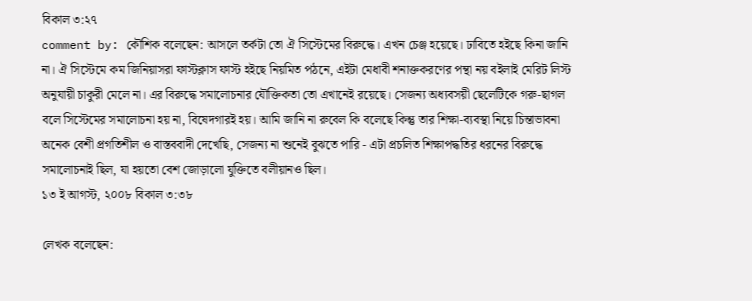বিকাল ৩:২৭
comment by: কৌশিক বলেছেন: আসলে তর্কটা তো ঐ সিস্টেমের বিরুদ্ধে। এখন চেঞ্জ হয়েছে। ঢাবিতে হইছে কিনা জানি না। ঐ সিস্টেমে কম জিনিয়াসরা ফাস্টক্লাস ফাস্ট হইছে নিয়মিত পঠনে, এইটা মেধাবী শনাক্তকরণের পন্থা নয় বইলাই মেরিট লিস্ট অনুযায়ী চাকুরী মেলে না। এর বিরুদ্ধে সমালোচনার যৌক্তিকতা তো এখানেই রয়েছে। সেজন্য অধ্যবসয়ী ছেলেটিকে গরু-ছাগল বলে সিস্টেমের সমালোচনা হয় না, বিষেদগারই হয়। আমি জানি না রুবেল কি বলেছে কিন্তু তার শিক্ষা-ব্যবস্থা নিয়ে চিন্তাভাবনা অনেক বেশী প্রগতিশীল ও বাস্তববাদী দেখেছি, সেজন্য না শুনেই বুঝতে পারি - এটা প্রচলিত শিক্ষাপদ্ধতির ধরনের বিরুদ্ধে সমালোচনাই ছিল, যা হয়তো বেশ জোড়ালো যুক্তিতে বলীয়ানও ছিল।
১৩ ই আগস্ট, ২০০৮ বিকাল ৩:৩৮

লেখক বলেছেন: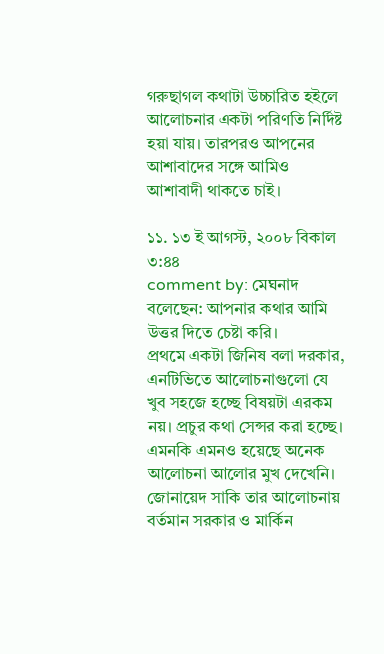গরুছাগল কথাটা উচ্চারিত হইলে আলোচনার একটা পরিণতি নির্দিষ্ট হয়া যায়। তারপরও আপনের আশাবাদের সঙ্গে আমিও আশাবাদী থাকতে চাই।

১১. ১৩ ই আগস্ট, ২০০৮ বিকাল ৩:৪৪
comment by: মেঘনাদ বলেছেন: আপনার কথার আমি উত্তর দিতে চেষ্টা করি।
প্রথমে একটা জিনিষ বলা দরকার, এনটিভিতে আলোচনাগুলো যে খুব সহজে হচ্ছে বিষয়টা এরকম নয়। প্রচুর কথা সেন্সর করা হচ্ছে। এমনকি এমনও হয়েছে অনেক আলোচনা আলোর মুখ দেখেনি। জোনায়েদ সাকি তার আলোচনায় বর্তমান সরকার ও মার্কিন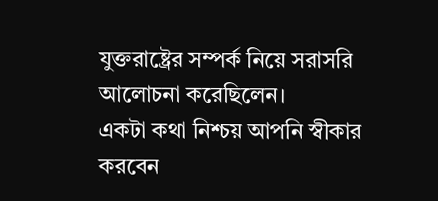যুক্তরাষ্ট্রের সম্পর্ক নিয়ে সরাসরি আলোচনা করেছিলেন।
একটা কথা নিশ্চয় আপনি স্বীকার করবেন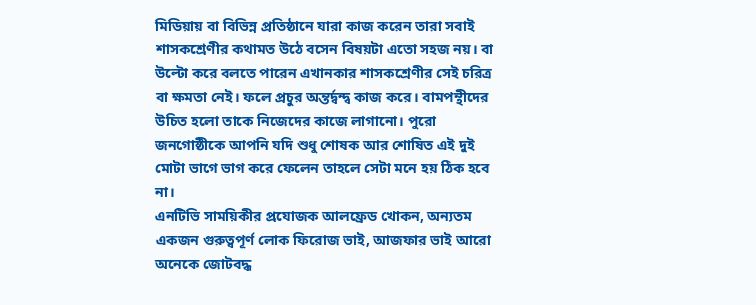মিডিয়ায় বা বিভিন্ন প্রতিষ্ঠানে যারা কাজ করেন তারা সবাই শাসকশ্রেণীর কথামত উঠে বসেন বিষয়টা এতো সহজ নয়। বা উল্টো করে বলতে পারেন এখানকার শাসকশ্রেণীর সেই চরিত্র বা ক্ষমতা নেই। ফলে প্রচুর অন্তর্দ্বন্দ্ব কাজ করে। বামপন্থীদের উচিত হলো তাকে নিজেদের কাজে লাগানো। পুরো জনগোষ্ঠীকে আপনি যদি শুধু শোষক আর শোষিত এই দুই মোটা ভাগে ভাগ করে ফেলেন তাহলে সেটা মনে হয় ঠিক হবে না।
এনটিভি সাময়িকীর প্রযোজক আলফ্রেড খোকন, অন্যতম একজন গুরুত্বপূর্ণ লোক ফিরোজ ভাই, আজফার ভাই আরো অনেকে জোটবদ্ধ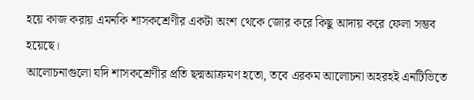হয়ে কাজ করায় এমনকি শাসকশ্রেণীর একটা অংশ থেকে জোর করে কিছু আদায় করে ফেলা সম্ভব হয়েছে।
আলোচনাগুলো যদি শাসকশ্রেণীর প্রতি ছদ্মআক্রমণ হতো, তবে এরকম আলোচনা অহরহই এনটিভিতে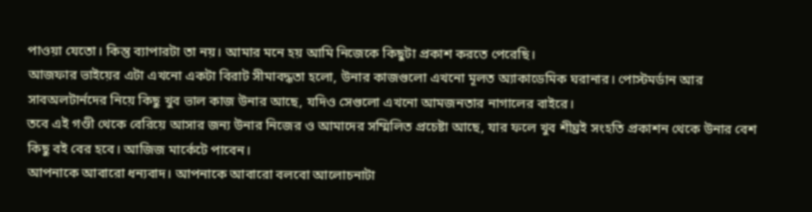পাওয়া যেতো। কিন্তু ব্যাপারটা তা নয়। আমার মনে হয় আমি নিজেকে কিছুটা প্রকাশ করতে পেরেছি।
আজফার ভাইয়ের এটা এখনো একটা বিরাট সীমাবদ্ধতা হলো, উনার কাজগুলো এখনো মূলত অ্যাকাডেমিক ঘরানার। পোস্টমর্ডান আর সাবঅলটার্নদের নিয়ে কিছু খুব ভাল কাজ উনার আছে, যদিও সেগুলো এখনো আমজনতার নাগালের বাইরে।
তবে এই গণ্ডী থেকে বেরিয়ে আসার জন্য উনার নিজের ও আমাদের সম্মিলিত প্রচেষ্টা আছে, যার ফলে খুব শীঘ্রই সংহতি প্রকাশন থেকে উনার বেশ কিছু বই বের হবে। আজিজ মার্কেটে পাবেন।
আপনাকে আবারো ধন্যবাদ। আপনাকে আবারো বলবো আলোচনাটা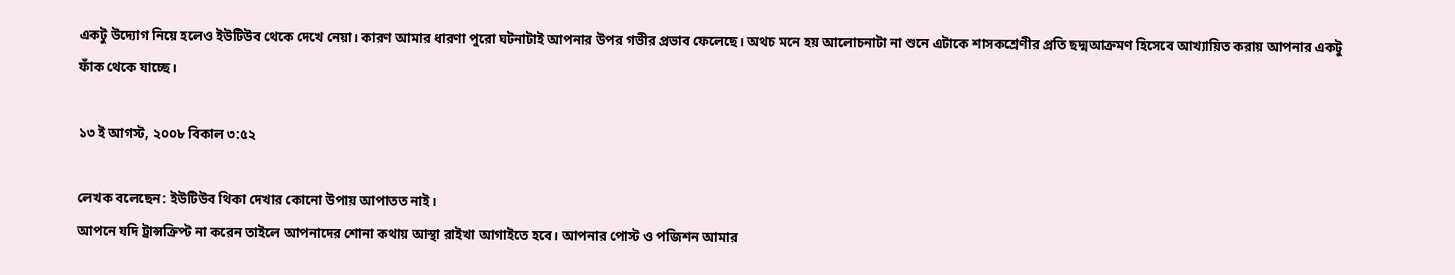একটু উদ্যোগ নিয়ে হলেও ইউটিউব থেকে দেখে নেয়া। কারণ আমার ধারণা পুরো ঘটনাটাই আপনার উপর গভীর প্রভাব ফেলেছে। অথচ মনে হয় আলোচনাটা না শুনে এটাকে শাসকশ্রেণীর প্রতি ছদ্মআক্রমণ হিসেবে আখ্যায়িত করায় আপনার একটু ফাঁক থেকে যাচ্ছে।

১৩ ই আগস্ট, ২০০৮ বিকাল ৩:৫২

লেখক বলেছেন: ইউটিউব থিকা দেখার কোনো উপায় আপাতত নাই।
আপনে যদি ট্রান্সক্রিপ্ট না করেন তাইলে আপনাদের শোনা কথায় আস্থা রাইখা আগাইতে হবে। আপনার পোস্ট ও পজিশন আমার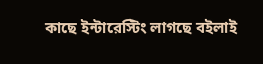কাছে ইন্টারেস্টিং লাগছে বইলাই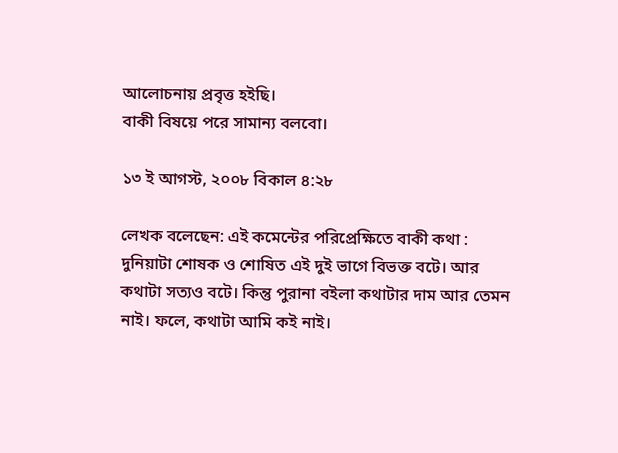আলোচনায় প্রবৃত্ত হইছি।
বাকী বিষয়ে পরে সামান্য বলবো।

১৩ ই আগস্ট, ২০০৮ বিকাল ৪:২৮

লেখক বলেছেন: এই কমেন্টের পরিপ্রেক্ষিতে বাকী কথা :
দুনিয়াটা শোষক ও শোষিত এই দুই ভাগে বিভক্ত বটে। আর কথাটা সত্যও বটে। কিন্তু পুরানা বইলা কথাটার দাম আর তেমন নাই। ফলে, কথাটা আমি কই নাই।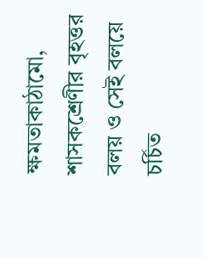ক্ষমতাকাঠামো, শাসকশ্রেণীর বৃহত্তর বলয় ও সেই বলয়ে চর্চিত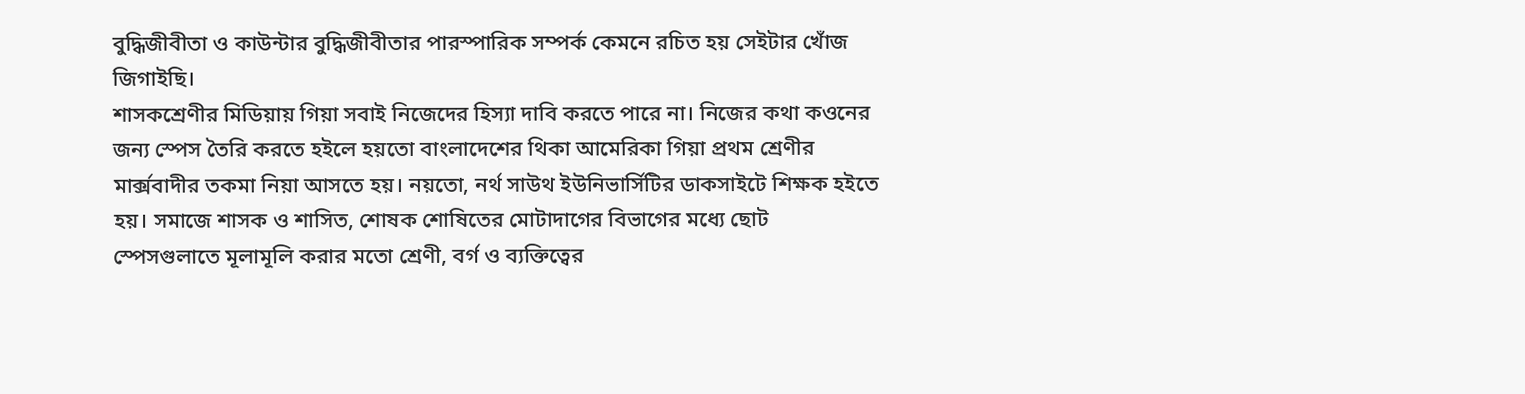বুদ্ধিজীবীতা ও কাউন্টার বুদ্ধিজীবীতার পারস্পারিক সম্পর্ক কেমনে রচিত হয় সেইটার খোঁজ জিগাইছি।
শাসকশ্রেণীর মিডিয়ায় গিয়া সবাই নিজেদের হিস্যা দাবি করতে পারে না। নিজের কথা কওনের জন্য স্পেস তৈরি করতে হইলে হয়তো বাংলাদেশের থিকা আমেরিকা গিয়া প্রথম শ্রেণীর মার্ক্সবাদীর তকমা নিয়া আসতে হয়। নয়তো, নর্থ সাউথ ইউনিভার্সিটির ডাকসাইটে শিক্ষক হইতে হয়। সমাজে শাসক ও শাসিত, শোষক শোষিতের মোটাদাগের বিভাগের মধ্যে ছোট স্পেসগুলাতে মূলামূলি করার মতো শ্রেণী, বর্গ ও ব্যক্তিত্বের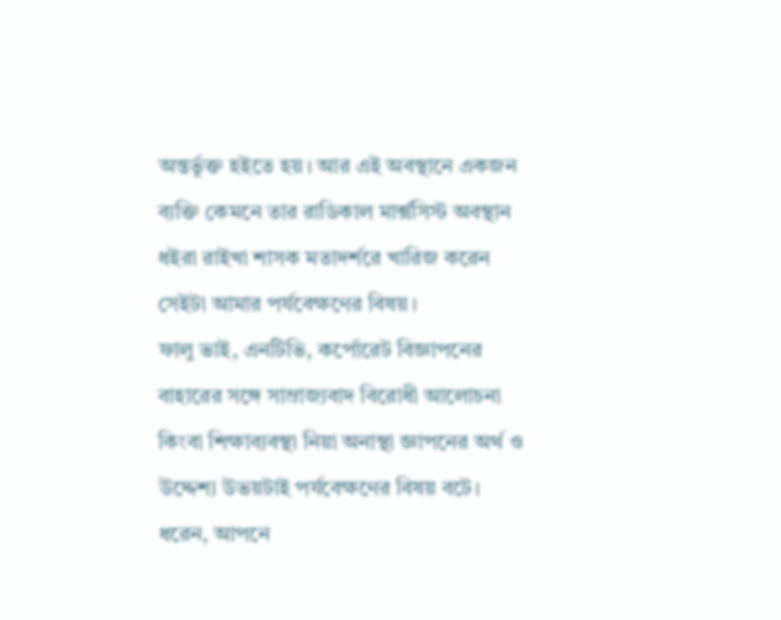অন্তর্ভূক্ত হইতে হয়। আর এই অবস্থানে একজন ব্যক্তি কেমনে তার রাডিকাল মার্ক্সসিস্ট অবস্থান ধইরা রাইখা শাসক মতাদর্শরে খারিজ করেন সেইটা আমার পর্যবেক্ষণের বিষয়।
ফালু ভাই, এনটিভি, কর্পোরেট বিজ্ঞাপনের বাহারের সঙ্গে সাম্রাজ্যবাদ বিরোধী আলোচনা কিংবা শিক্ষাব্যবস্থা নিয়া অনাস্থা জ্ঞাপনের অর্থ ও উদ্দেশ্য উভয়টাই পর্যবেক্ষণের বিষয় বটে।
ধরেন, আপনে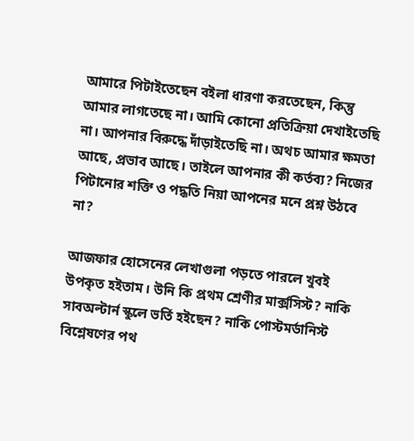আমারে পিটাইতেছেন বইলা ধারণা করতেছেন, কিন্তু আমার লাগতেছে না। আমি কোনো প্রতিক্রিয়া দেখাইতেছি না। আপনার বিরুদ্ধে দাঁড়াইতেছি না। অথচ আমার ক্ষমতা আছে, প্রভাব আছে। তাইলে আপনার কী কর্তব্য? নিজের পিটানোর শক্তি ও পদ্ধতি নিয়া আপনের মনে প্রশ্ন উঠবে না?

আজফার হোসেনের লেখাগুলা পড়তে পারলে খুবই উপকৃত হইতাম। উনি কি প্রথম শ্রেণীর মার্ক্সসিস্ট? নাকি সাবঅল্টার্ন স্কুলে ভর্তি হইছেন? নাকি পোস্টমর্ডানিস্ট বিশ্লেষণের পথ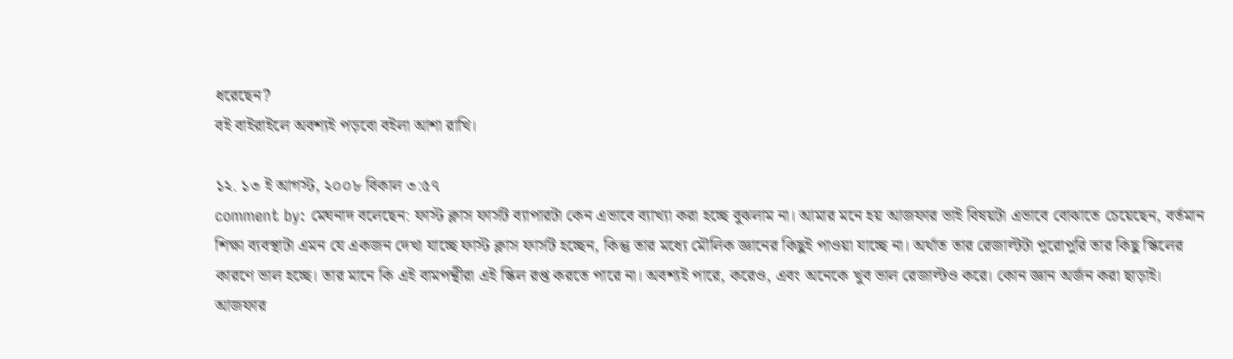ধরেছেন?
বই বাইরাইলে অবশ্যই পড়বো বইলা আশা রাখি।

১২. ১৩ ই আগস্ট, ২০০৮ বিকাল ৩:৫৭
comment by: মেঘনাদ বলেছেন: ফাস্ট ক্লাস ফার্সট ব্যাপারটা কেন এভাবে ব্যাখ্যা করা হচ্ছে বুঝলাম না। আমার মনে হয় আজফার ভাই বিষয়টা এভাবে বোঝাতে চেয়েছেন, বর্তমান শিক্ষা ব্যবস্থাটা এমন যে একজন দেখা যাচ্ছে ফাস্ট ক্লাস ফার্সট হচ্ছেন, কিন্তু তার মধ্যে মৌলিক জ্ঞানের কিছুই পাওয়া যাচ্ছে না। অর্থাত তার রেজাল্টটা পুরোপুরি তার কিছু স্কিলের কারণে ভাল হচ্ছে। তার মানে কি এই বামপন্থীরা এই স্কিল রপ্ত করতে পারে না। অবশ্যই পারে, করেও, এবং অনেকে খুব ভাল রেজাল্টও করে। কোন জ্ঞান অর্জন করা ছাড়াই।
আজফার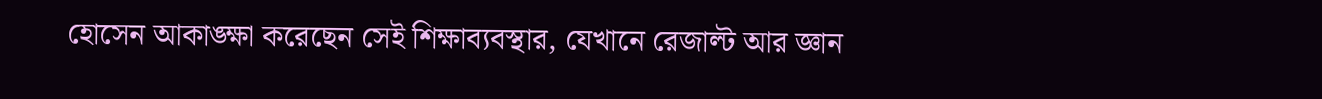হোসেন আকাঙ্ক্ষা করেছেন সেই শিক্ষাব্যবস্থার, যেখানে রেজাল্ট আর জ্ঞান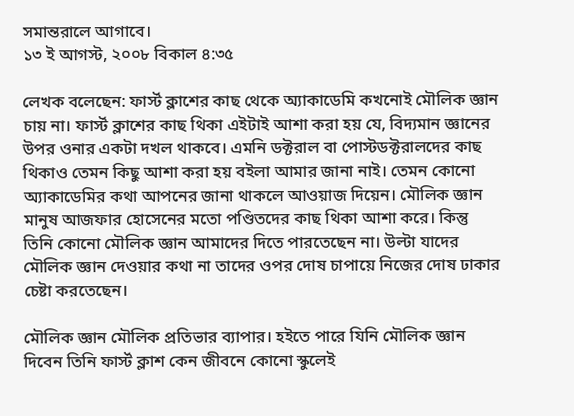সমান্তরালে আগাবে।
১৩ ই আগস্ট, ২০০৮ বিকাল ৪:৩৫

লেখক বলেছেন: ফার্স্ট ক্লাশের কাছ থেকে অ্যাকাডেমি কখনোই মৌলিক জ্ঞান চায় না। ফার্স্ট ক্লাশের কাছ থিকা এইটাই আশা করা হয় যে, বিদ্যমান জ্ঞানের উপর ওনার একটা দখল থাকবে। এমনি ডক্টরাল বা পোস্টডক্টরালদের কাছ থিকাও তেমন কিছু আশা করা হয় বইলা আমার জানা নাই। তেমন কোনো অ্যাকাডেমির কথা আপনের জানা থাকলে আওয়াজ দিয়েন। মৌলিক জ্ঞান মানুষ আজফার হোসেনের মতো পণ্ডিতদের কাছ থিকা আশা করে। কিন্তু তিনি কোনো মৌলিক জ্ঞান আমাদের দিতে পারতেছেন না। উল্টা যাদের মৌলিক জ্ঞান দেওয়ার কথা না তাদের ওপর দোষ চাপায়ে নিজের দোষ ঢাকার চেষ্টা করতেছেন।

মৌলিক জ্ঞান মৌলিক প্রতিভার ব্যাপার। হইতে পারে যিনি মৌলিক জ্ঞান দিবেন তিনি ফার্স্ট ক্লাশ কেন জীবনে কোনো স্কুলেই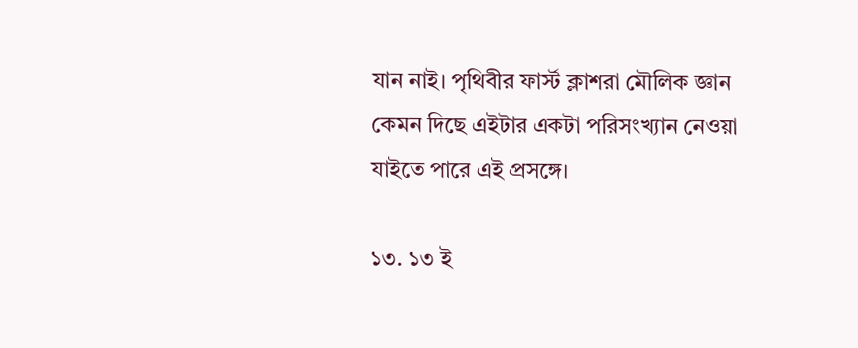যান নাই। পৃথিবীর ফার্স্ট ক্লাশরা মৌলিক জ্ঞান কেমন দিছে এইটার একটা পরিসংখ্যান নেওয়া যাইতে পারে এই প্রসঙ্গে।

১৩. ১৩ ই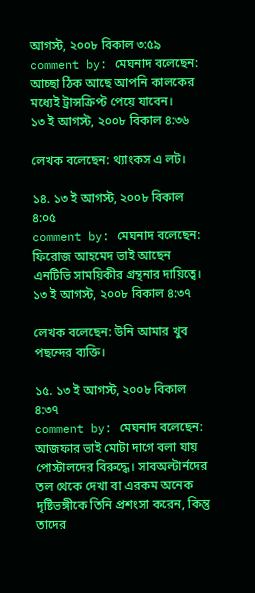আগস্ট, ২০০৮ বিকাল ৩:৫৯
comment by: মেঘনাদ বলেছেন: আচ্ছা ঠিক আছে আপনি কালকের মধ্যেই ট্রান্সক্রিপ্ট পেয়ে যাবেন।
১৩ ই আগস্ট, ২০০৮ বিকাল ৪:৩৬

লেখক বলেছেন: থ্যাংকস এ লট।

১৪. ১৩ ই আগস্ট, ২০০৮ বিকাল ৪:০৫
comment by: মেঘনাদ বলেছেন: ফিরোজ আহমেদ ভাই আছেন এনটিভি সাময়িকীর গ্রন্থনার দায়িত্বে।
১৩ ই আগস্ট, ২০০৮ বিকাল ৪:৩৭

লেখক বলেছেন: উনি আমার খুব পছন্দের ব্যক্তি।

১৫. ১৩ ই আগস্ট, ২০০৮ বিকাল ৪:৩৭
comment by: মেঘনাদ বলেছেন: আজফার ভাই মোটা দাগে বলা যায় পোস্টালদের বিরুদ্ধে। সাবঅল্টার্নদের তল থেকে দেখা বা এরকম অনেক দৃষ্টিভঙ্গীকে তিনি প্রশংসা করেন, কিন্তু তাদের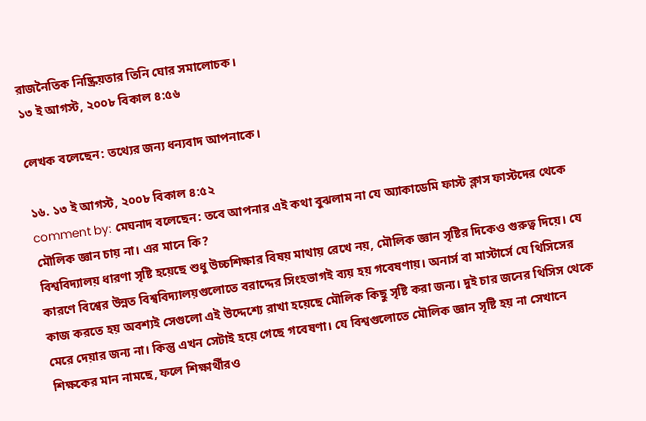রাজনৈতিক নিষ্ক্রিয়তার তিনি ঘোর সমালোচক।
১৩ ই আগস্ট, ২০০৮ বিকাল ৪:৫৬

লেখক বলেছেন: তথ্যের জন্য ধন্যবাদ আপনাকে।

১৬. ১৩ ই আগস্ট, ২০০৮ বিকাল ৪:৫২
comment by: মেঘনাদ বলেছেন: তবে আপনার এই কথা বুঝলাম না যে অ্যাকাডেমি ফাস্ট ক্লাস ফাস্টদের থেকে মৌলিক জ্ঞান চায় না। এর মানে কি?
বিশ্ববিদ্যালয় ধারণা সৃষ্টি হয়েছে শুধু উচ্চশিক্ষার বিষয় মাথায় রেখে নয়, মৌলিক জ্ঞান সৃষ্টির দিকেও গুরুত্ব দিয়ে। যে কারণে বিশ্বের উন্নত বিশ্ববিদ্যালয়গুলোতে বরাদ্দের সিংহভাগই ব্যয় হয় গবেষণায়। অনার্স বা মাস্টার্সে যে থিসিসের কাজ করতে হয় অবশ্যই সেগুলো এই উদ্দেশ্যে রাখা হয়েছে মৌলিক কিছু সৃষ্টি করা জন্য। দুই চার জনের থিসিস থেকে মেরে দেয়ার জন্য না। কিন্তু এখন সেটাই হয়ে গেছে গবেষণা। যে বিশ্বগুলোতে মৌলিক জ্ঞান সৃষ্টি হয় না সেখানে শিক্ষকের মান নামছে, ফলে শিক্ষার্থীরও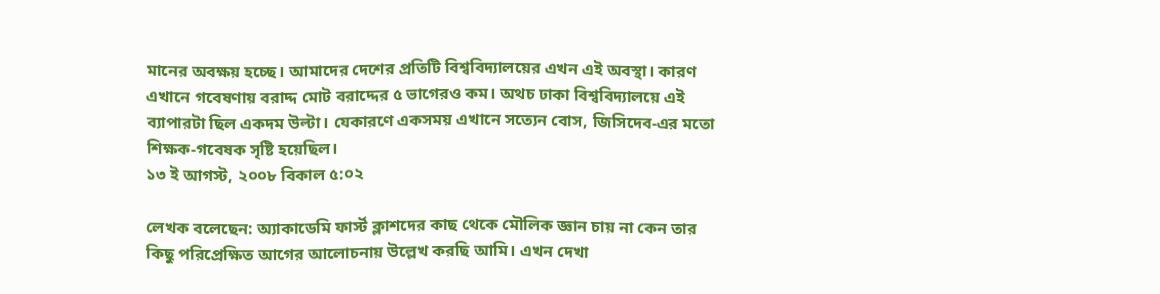মানের অবক্ষয় হচ্ছে। আমাদের দেশের প্রতিটি বিশ্ববিদ্যালয়ের এখন এই অবস্থা। কারণ এখানে গবেষণায় বরাদ্দ মোট বরাদ্দের ৫ ভাগেরও কম। অথচ ঢাকা বিশ্ববিদ্যালয়ে এই ব্যাপারটা ছিল একদম উল্টা। যেকারণে একসময় এখানে সত্যেন বোস, জিসিদেব-এর মতো শিক্ষক-গবেষক সৃষ্টি হয়েছিল।
১৩ ই আগস্ট, ২০০৮ বিকাল ৫:০২

লেখক বলেছেন: অ্যাকাডেমি ফার্স্ট ক্লাশদের কাছ থেকে মৌলিক জ্ঞান চায় না কেন তার কিছু পরিপ্রেক্ষিত আগের আলোচনায় উল্লেখ করছি আমি। এখন দেখা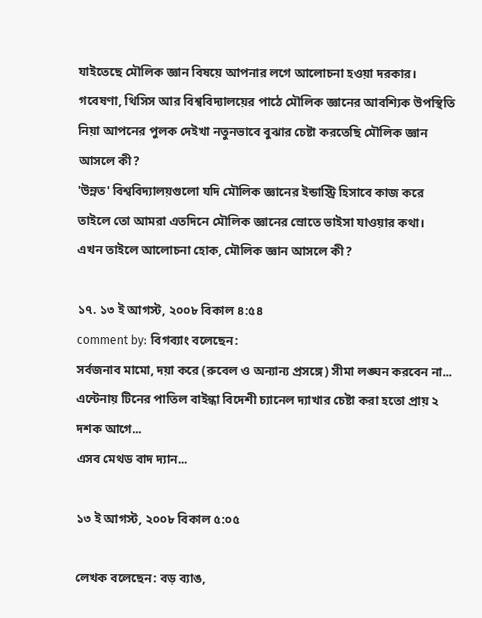যাইতেছে মৌলিক জ্ঞান বিষয়ে আপনার লগে আলোচনা হওয়া দরকার। গবেষণা, থিসিস আর বিশ্ববিদ্যালয়ের পাঠে মৌলিক জ্ঞানের আবশ্যিক উপস্থিতি নিয়া আপনের পুলক দেইখা নতুনভাবে বুঝার চেষ্টা করতেছি মৌলিক জ্ঞান আসলে কী?
'উন্নত' বিশ্ববিদ্যালয়গুলো যদি মৌলিক জ্ঞানের ইন্ডাস্ট্রি হিসাবে কাজ করে তাইলে তো আমরা এতদিনে মৌলিক জ্ঞানের স্রোতে ভাইসা যাওয়ার কথা।
এখন তাইলে আলোচনা হোক, মৌলিক জ্ঞান আসলে কী?

১৭. ১৩ ই আগস্ট, ২০০৮ বিকাল ৪:৫৪
comment by: বিগব্যাং বলেছেন:
সর্বজনাব মামো, দয়া করে (রুবেল ও অন্যান্য প্রসঙ্গে) সীমা লঙ্ঘন করবেন না...
এন্টেনায় টিনের পাতিল বাইন্ধা বিদেশী চ্যানেল দ্যাখার চেষ্টা করা হতো প্রায় ২ দশক আগে...
এসব মেথড বাদ দ্যান...

১৩ ই আগস্ট, ২০০৮ বিকাল ৫:০৫

লেখক বলেছেন: বড় ব্যাঙ,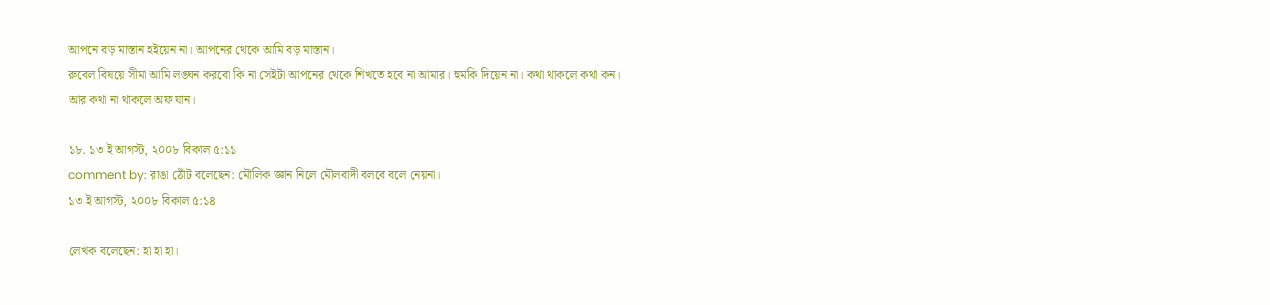আপনে বড় মাস্তান হইয়েন না। আপনের থেকে আমি বড় মাস্তান।
রুবেল বিষয়ে সীমা আমি লঙ্ঘন করবো কি না সেইটা আপনের থেকে শিখতে হবে না আমার। হুমকি দিয়েন না। কথা থাকলে কথা কন।
আর কথা না থাকলে অফ যান।

১৮. ১৩ ই আগস্ট, ২০০৮ বিকাল ৫:১১
comment by: রাঙা ঠোঁট বলেছেন: মৌলিক জ্ঞান নিলে মৌলবাদী বলবে বলে নেয়না।
১৩ ই আগস্ট, ২০০৮ বিকাল ৫:১৪

লেখক বলেছেন: হা হা হা।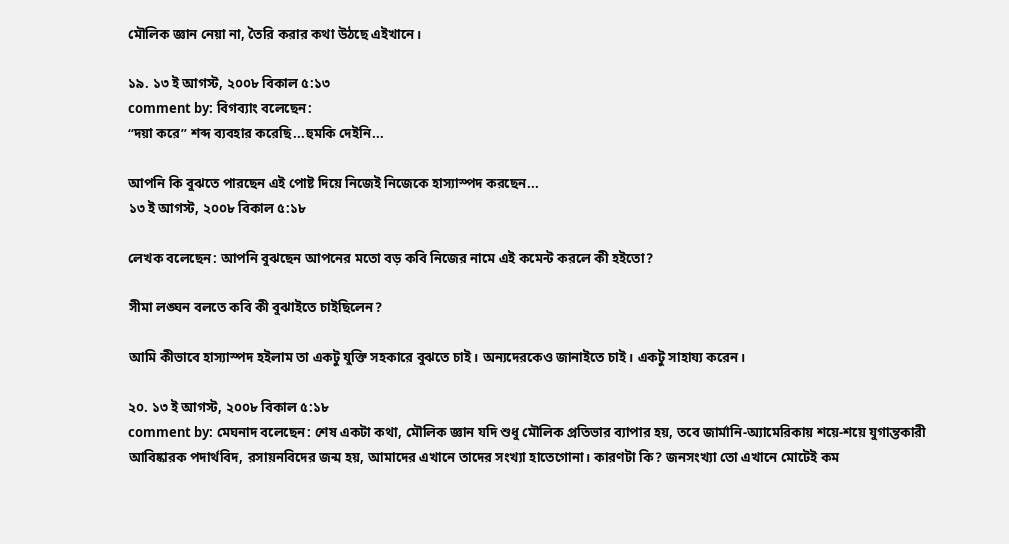মৌলিক জ্ঞান নেয়া না, তৈরি করার কথা উঠছে এইখানে।

১৯. ১৩ ই আগস্ট, ২০০৮ বিকাল ৫:১৩
comment by: বিগব্যাং বলেছেন:
“দয়া করে” শব্দ ব্যবহার করেছি...হুমকি দেইনি...

আপনি কি বুঝতে পারছেন এই পোষ্ট দিয়ে নিজেই নিজেকে হাস্যাস্পদ করছেন...
১৩ ই আগস্ট, ২০০৮ বিকাল ৫:১৮

লেখক বলেছেন: আপনি বুঝছেন আপনের মতো বড় কবি নিজের নামে এই কমেন্ট করলে কী হইতো?

সীমা লঙ্ঘন বলতে কবি কী বুঝাইতে চাইছিলেন?

আমি কীভাবে হাস্যাস্পদ হইলাম তা একটু যুক্তি সহকারে বুঝতে চাই। অন্যদেরকেও জানাইতে চাই। একটু সাহায্য করেন।

২০. ১৩ ই আগস্ট, ২০০৮ বিকাল ৫:১৮
comment by: মেঘনাদ বলেছেন: শেষ একটা কথা, মৌলিক জ্ঞান যদি শুধু মৌলিক প্রতিভার ব্যাপার হয়, তবে জার্মানি-অ্যামেরিকায় শয়ে-শয়ে যুগান্তকারী আবিষ্কারক পদার্থবিদ, রসায়নবিদের জন্ম হয়, আমাদের এখানে তাদের সংখ্যা হাতেগোনা। কারণটা কি? জনসংখ্যা তো এখানে মোটেই কম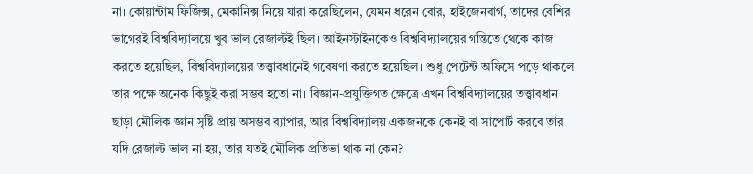না। কোয়ান্টাম ফিজিক্স, মেকানিক্স নিয়ে যারা করেছিলেন, যেমন ধরেন বোর, হাইজেনবার্গ, তাদের বেশির ভাগেরই বিশ্ববিদ্যালয়ে খুব ভাল রেজাল্টই ছিল। আইনস্টাইনকেও বিশ্ববিদ্যালয়ের গন্তিতে থেকে কাজ করতে হয়েছিল, বিশ্ববিদ্যালয়ের তত্ত্বাবধানেই গবেষণা করতে হয়েছিল। শুধু পেটেন্ট অফিসে পড়ে থাকলে তার পক্ষে অনেক কিছুই করা সম্ভব হতো না। বিজ্ঞান-প্রযুক্তিগত ক্ষেত্রে এখন বিশ্ববিদ্যালয়ের তত্ত্বাবধান ছাড়া মৌলিক জ্ঞান সৃষ্টি প্রায় অসম্ভব ব্যাপার, আর বিশ্ববিদ্যালয় একজনকে কেনই বা সাপোর্ট করবে তার যদি রেজাল্ট ভাল না হয়, তার যতই মৌলিক প্রতিভা থাক না কেন?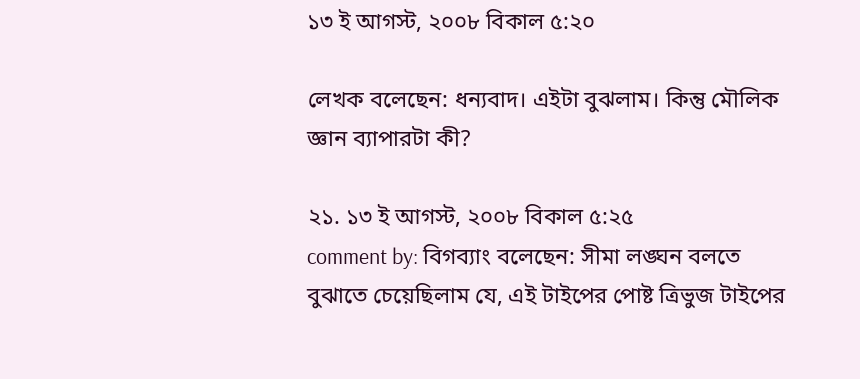১৩ ই আগস্ট, ২০০৮ বিকাল ৫:২০

লেখক বলেছেন: ধন্যবাদ। এইটা বুঝলাম। কিন্তু মৌলিক জ্ঞান ব্যাপারটা কী?

২১. ১৩ ই আগস্ট, ২০০৮ বিকাল ৫:২৫
comment by: বিগব্যাং বলেছেন: সীমা লঙ্ঘন বলতে বুঝাতে চেয়েছিলাম যে, এই টাইপের পোষ্ট ত্রিভুজ টাইপের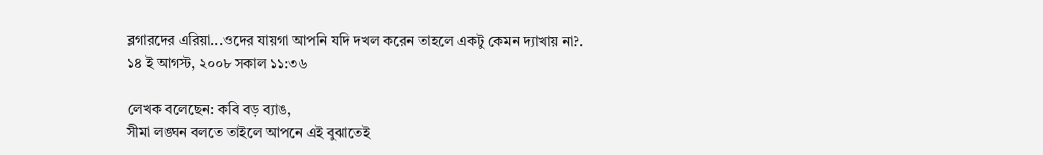ব্লগারদের এরিয়া...ওদের যায়গা আপনি যদি দখল করেন তাহলে একটু কেমন দ্যাখায় না?.
১৪ ই আগস্ট, ২০০৮ সকাল ১১:৩৬

লেখক বলেছেন: কবি বড় ব্যাঙ,
সীমা লঙ্ঘন বলতে তাইলে আপনে এই বুঝাতেই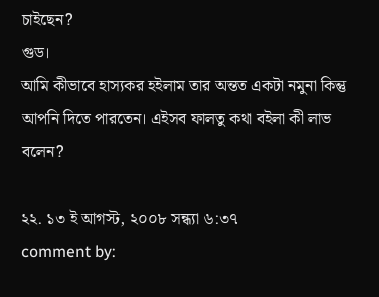চাইছেন?
গুড।
আমি কীভাবে হাস্যকর হইলাম তার অন্তত একটা নমুনা কিন্তু আপনি দিতে পারতেন। এইসব ফালতু কথা বইলা কী লাভ বলেন?

২২. ১৩ ই আগস্ট, ২০০৮ সন্ধ্যা ৬:৩৭
comment by: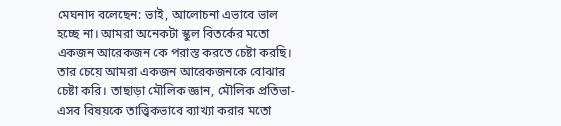মেঘনাদ বলেছেন: ভাই, আলোচনা এভাবে ভাল হচ্ছে না। আমরা অনেকটা স্কুল বিতর্কের মতো একজন আরেকজন কে পরাস্ত করতে চেষ্টা করছি। তার চেয়ে আমরা একজন আরেকজনকে বোঝার চেষ্টা করি। তাছাড়া মৌলিক জ্ঞান, মৌলিক প্রতিভা-এসব বিষয়কে তাত্ত্বিকভাবে ব্যাখ্যা করার মতো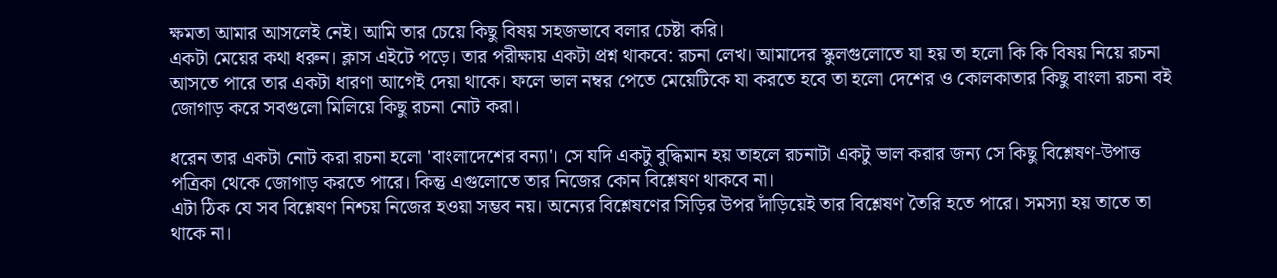ক্ষমতা আমার আসলেই নেই। আমি তার চেয়ে কিছু বিষয় সহজভাবে বলার চেষ্টা করি।
একটা মেয়ের কথা ধরুন। ক্লাস এইটে পড়ে। তার পরীক্ষায় একটা প্রশ্ন থাকবে: রচনা লেখ। আমাদের স্কুলগুলোতে যা হয় তা হলো কি কি বিষয় নিয়ে রচনা আসতে পারে তার একটা ধারণা আগেই দেয়া থাকে। ফলে ভাল নম্বর পেতে মেয়েটিকে যা করতে হবে তা হলো দেশের ও কোলকাতার কিছু বাংলা রচনা বই জোগাড় করে সবগুলো মিলিয়ে কিছু রচনা নোট করা।

ধরেন তার একটা নোট করা রচনা হলো 'বাংলাদেশের বন্যা'। সে যদি একটু বুদ্ধিমান হয় তাহলে রচনাটা একটু ভাল করার জন্য সে কিছু বিশ্লেষণ-উপাত্ত পত্রিকা থেকে জোগাড় করতে পারে। কিন্তু এগুলোতে তার নিজের কোন বিশ্লেষণ থাকবে না।
এটা ঠিক যে সব বিশ্লেষণ নিশ্চয় নিজের হওয়া সম্ভব নয়। অন্যের বিশ্লেষণের সিড়ির উপর দাঁড়িয়েই তার বিশ্লেষণ তৈরি হতে পারে। সমস্যা হয় তাতে তা থাকে না।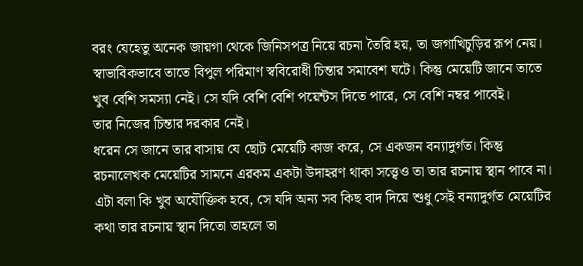বরং যেহেতু অনেক জায়গা থেকে জিনিসপত্র নিয়ে রচনা তৈরি হয়, তা জগাখিচুড়ির রূপ নেয়। স্বাভাবিকভাবে তাতে বিপুল পরিমাণ স্ববিরোধী চিন্তার সমাবেশ ঘটে। কিন্তু মেয়েটি জানে তাতে খুব বেশি সমস্যা নেই। সে যদি বেশি বেশি পয়েন্টস দিতে পারে, সে বেশি নম্বর পাবেই।
তার নিজের চিন্তার দরকার নেই।
ধরেন সে জানে তার বাসায় যে ছোট মেয়েটি কাজ করে, সে একজন বন্যাদুর্গত। কিন্তু রচনালেখক মেয়েটির সামনে এরকম একটা উদাহরণ থাকা সত্ত্বেও তা তার রচনায় স্থান পাবে না।
এটা বলা কি খুব অযৌক্তিক হবে, সে যদি অন্য সব কিছ বাদ দিয়ে শুধু সেই বন্যাদুর্গত মেয়েটির কথা তার রচনায় স্থান দিতো তাহলে তা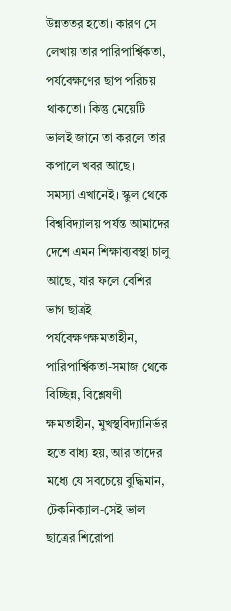উন্নততর হতো। কারণ সে লেখায় তার পারিপার্শ্বিকতা, পর্যবেক্ষণের ছাপ পরিচয় থাকতো। কিন্তু মেয়েটি ভালই জানে তা করলে তার কপালে খবর আছে।
সমস্যা এখানেই। স্কুল থেকে বিশ্ববিদ্যালয় পর্যন্ত আমাদের দেশে এমন শিক্ষাব্যবস্থা চালু আছে, যার ফলে বেশির ভাগ ছাত্রই পর্যবেক্ষণক্ষমতাহীন, পারিপার্শ্বিকতা-সমাজ থেকে বিচ্ছিন্ন, বিশ্লেষণী ক্ষমতাহীন, মুখস্থবিদ্যানির্ভর হতে বাধ্য হয়, আর তাদের মধ্যে যে সবচেয়ে বুদ্ধিমান, টেকনিক্যাল-সেই ভাল ছাত্রের শিরোপা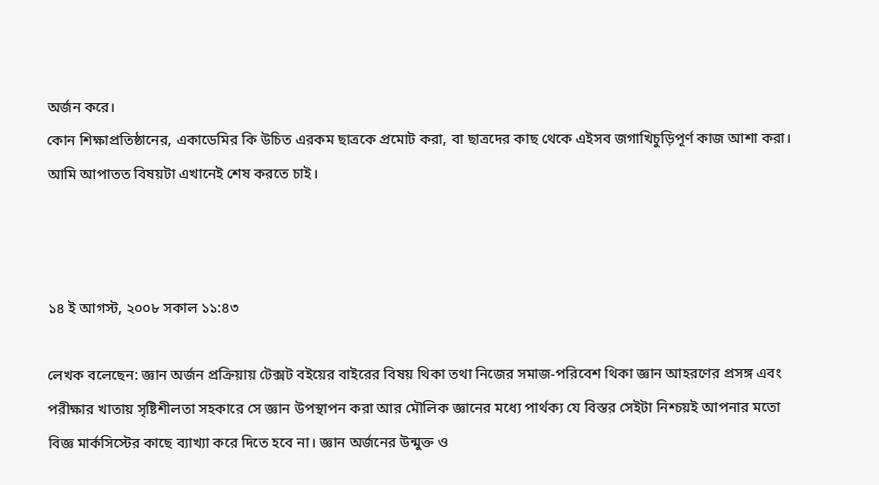অর্জন করে।
কোন শিক্ষাপ্রতিষ্ঠানের, একাডেমির কি উচিত এরকম ছাত্রকে প্রমোট করা, বা ছাত্রদের কাছ থেকে এইসব জগাখিচুড়িপূর্ণ কাজ আশা করা। আমি আপাতত বিষয়টা এখানেই শেষ করতে চাই।



১৪ ই আগস্ট, ২০০৮ সকাল ১১:৪৩

লেখক বলেছেন: জ্ঞান অর্জন প্রক্রিয়ায় টেক্সট বইয়ের বাইরের বিষয় থিকা তথা নিজের সমাজ-পরিবেশ থিকা জ্ঞান আহরণের প্রসঙ্গ এবং পরীক্ষার খাতায় সৃষ্টিশীলতা সহকারে সে জ্ঞান উপস্থাপন করা আর মৌলিক জ্ঞানের মধ্যে পার্থক্য যে বিস্তর সেইটা নিশ্চয়ই আপনার মতো বিজ্ঞ মার্কসিস্টের কাছে ব্যাখ্যা করে দিতে হবে না। জ্ঞান অর্জনের উন্মুক্ত ও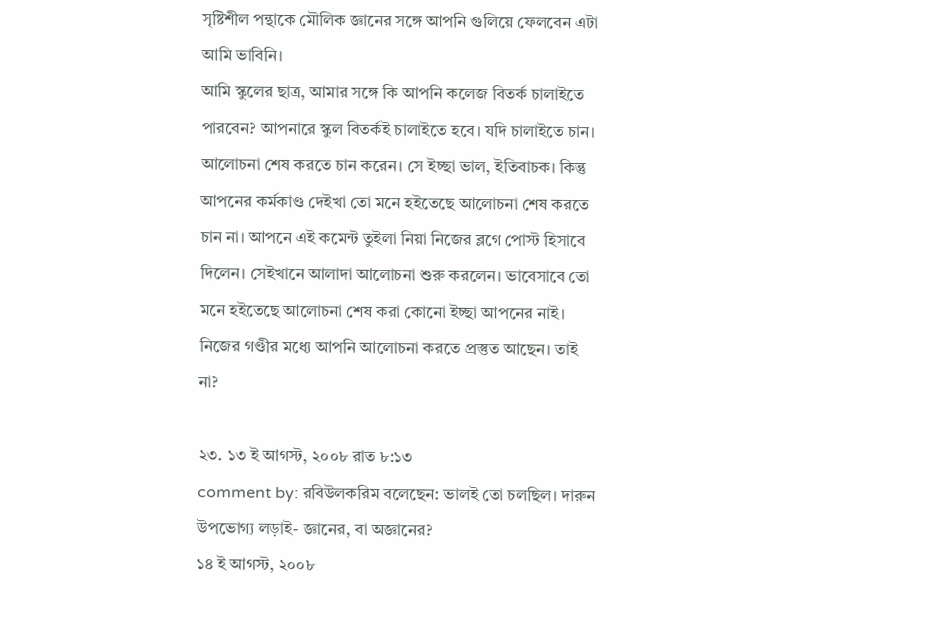সৃষ্টিশীল পন্থাকে মৌলিক জ্ঞানের সঙ্গে আপনি গুলিয়ে ফেলবেন এটা আমি ভাবিনি।
আমি স্কুলের ছাত্র, আমার সঙ্গে কি আপনি কলেজ বিতর্ক চালাইতে পারবেন? আপনারে স্কুল বিতর্কই চালাইতে হবে। যদি চালাইতে চান।
আলোচনা শেষ করতে চান করেন। সে ইচ্ছা ভাল, ইতিবাচক। কিন্তু আপনের কর্মকাণ্ড দেইখা তো মনে হইতেছে আলোচনা শেষ করতে চান না। আপনে এই কমেন্ট তুইলা নিয়া নিজের ব্লগে পোস্ট হিসাবে দিলেন। সেইখানে আলাদা আলোচনা শুরু করলেন। ভাবেসাবে তো মনে হইতেছে আলোচনা শেষ করা কোনো ইচ্ছা আপনের নাই। নিজের গণ্ডীর মধ্যে আপনি আলোচনা করতে প্রস্তুত আছেন। তাই না?

২৩. ১৩ ই আগস্ট, ২০০৮ রাত ৮:১৩
comment by: রবিউলকরিম বলেছেন: ভালই তো চলছিল। দারুন উপভোগ্য লড়াই- জ্ঞানের, বা অজ্ঞানের?
১৪ ই আগস্ট, ২০০৮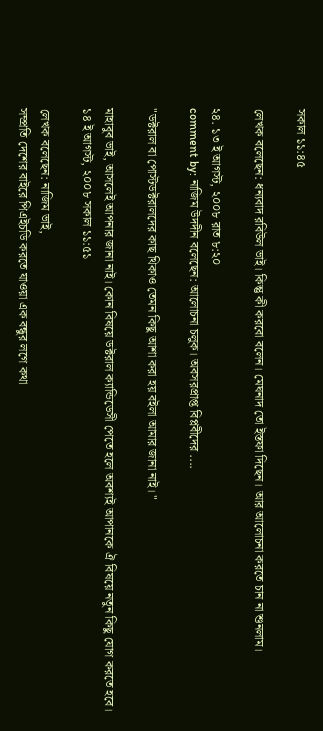সকাল ১১:৪৫

লেখক বলেছেন: ধন্যবাদ রবিউল ভাই। কিন্তু কী করবো বলেন। মেঘনাদ তো ইস্তফা দিছেন। আর আলোচনা করতে চান না শুনলাম।

২৪. ১৩ ই আগস্ট, ২০০৮ রাত ৮:২০
comment by: নাজিম উদদীন বলেছেন: আলোচনা চলুক। অবসরপ্রাপ্ত বিপ্লবীদের ....

"ডক্টরাল বা পোস্টডক্টরালদের কাছ থিকাও তেমন কিছু আশা করা হয় বইলা আমার জানা নাই। "

মাহাবুব ভাই, আসলেই আপনার জানা নাই। কোন বিষয়ে ডক্টরাল ক্যান্ডিডেসী পেতে হলে অবশ্যই আপানকে ঐ বিষয়ে নতুন কিছু যোগ করতে হবে।
১৪ ই আগস্ট, ২০০৮ সকাল ১১:৫১

লেখক বলেছেন: নাজিম ভাই,
সম্প্রতি দেশের বাইরে পিএইচডি করতে যাওয়া এক বন্ধুর লগে কথা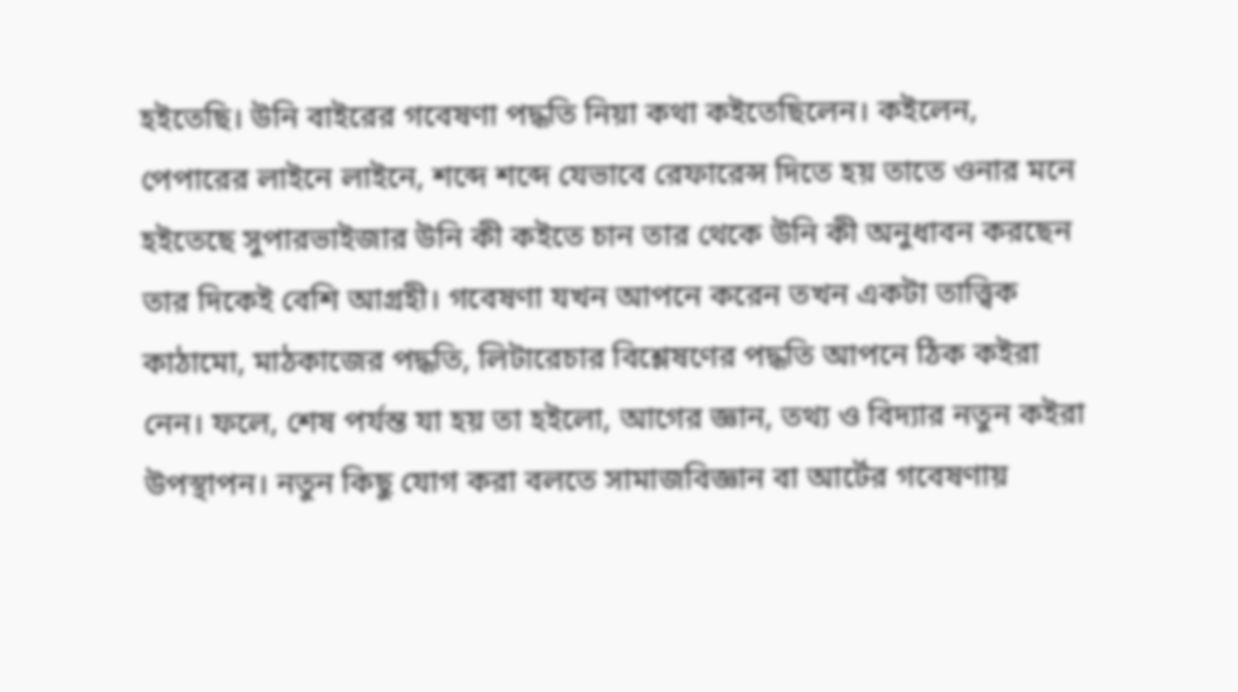হইতেছি। উনি বাইরের গবেষণা পদ্ধতি নিয়া কথা কইতেছিলেন। কইলেন, পেপারের লাইনে লাইনে, শব্দে শব্দে যেভাবে রেফারেন্স দিতে হয় তাতে ওনার মনে হইতেছে সুপারভাইজার উনি কী কইতে চান তার থেকে উনি কী অনুধাবন করছেন তার দিকেই বেশি আগ্রহী। গবেষণা যখন আপনে করেন তখন একটা তাত্ত্বিক কাঠামো, মাঠকাজের পদ্ধতি, লিটারেচার বিশ্লেষণের পদ্ধতি আপনে ঠিক কইরা নেন। ফলে, শেষ পর্যন্ত যা হয় তা হইলো, আগের জ্ঞান, তথ্য ও বিদ্যার নতুন কইরা উপস্থাপন। নতুন কিছু যোগ করা বলতে সামাজবিজ্ঞান বা আর্টের গবেষণায়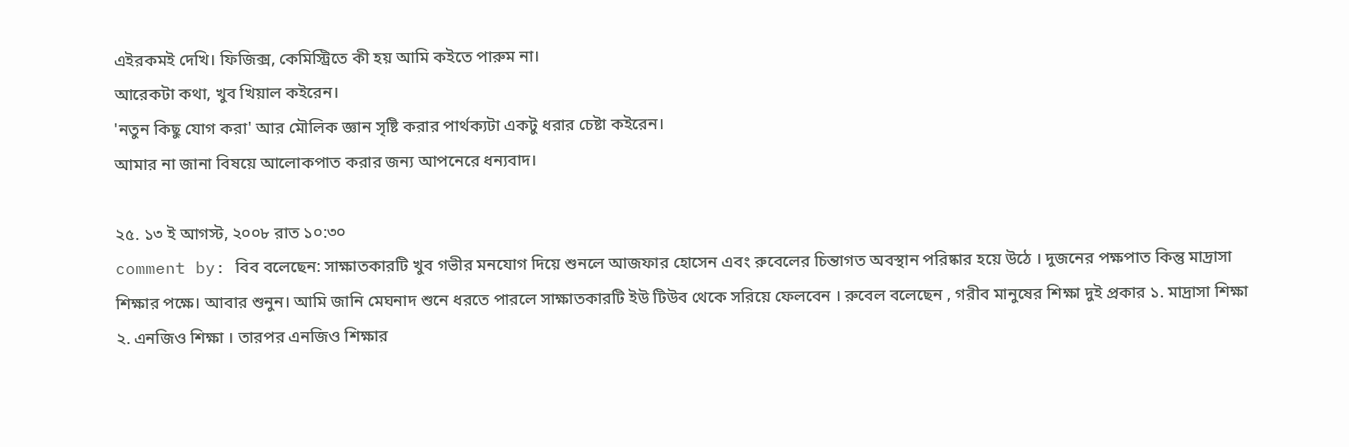এইরকমই দেখি। ফিজিক্স, কেমিস্ট্রিতে কী হয় আমি কইতে পারুম না।
আরেকটা কথা, খুব খিয়াল কইরেন।
'নতুন কিছু যোগ করা' আর মৌলিক জ্ঞান সৃষ্টি করার পার্থক্যটা একটু ধরার চেষ্টা কইরেন।
আমার না জানা বিষয়ে আলোকপাত করার জন্য আপনেরে ধন্যবাদ।

২৫. ১৩ ই আগস্ট, ২০০৮ রাত ১০:৩০
comment by: বিব বলেছেন: সাক্ষাতকারটি খুব গভীর মনযোগ দিয়ে শুনলে আজফার হোসেন এবং রুবেলের চিন্তাগত অবস্থান পরিষ্কার হয়ে উঠে । দুজনের পক্ষপাত কিন্তু মাদ্রাসা শিক্ষার পক্ষে। আবার শুনুন। আমি জানি মেঘনাদ শুনে ধরতে পারলে সাক্ষাতকারটি ইউ টিউব থেকে সরিয়ে ফেলবেন । রুবেল বলেছেন , গরীব মানুষের শিক্ষা দুই প্রকার ১. মাদ্রাসা শিক্ষা ২. এনজিও শিক্ষা । তারপর এনজিও শিক্ষার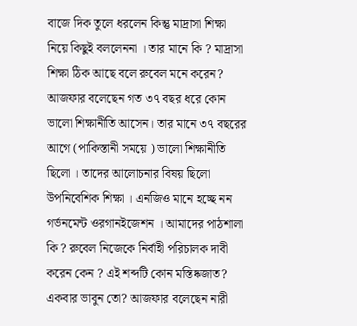বাজে দিক তুলে ধরলেন কিন্তু মাদ্রাসা শিক্ষা নিয়ে কিছুই বললেননা । তার মানে কি ? মাদ্রাসা শিক্ষা ঠিক আছে বলে রুবেল মনে করেন? আজফার বলেছেন গত ৩৭ বছর ধরে কোন ভালো শিক্ষানীতি আসেন। তার মানে ৩৭ বছরের আগে (পাকিস্তানী সময়ে ) ভালো শিক্ষানীতি ছিলো । তাদের আলোচনার বিষয় ছিলো উপনিবেশিক শিক্ষা । এনজিও মানে হচ্ছে নন গর্ভনমেন্ট ওরগানইজেশন । আমাদের পাঠশালা কি ? রুবেল নিজেকে নির্বাহী পরিচালক দাবী করেন কেন ? এই শব্দটি কোন মস্তিষ্কজাত? একবার ভাবুন তো? আজফার বলেছেন নারী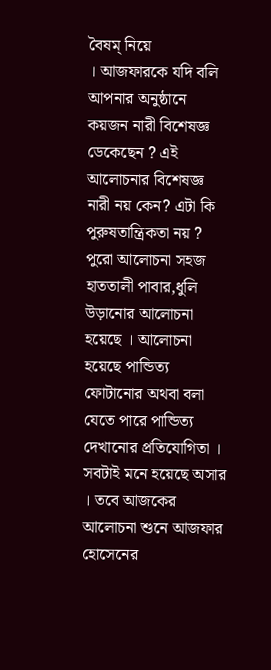বৈষম্ নিয়ে
। আজফারকে যদি বলি আপনার অনুষ্ঠানে কয়জন নারী বিশেষজ্ঞ ডেকেছেন ? এই আলোচনার বিশেষজ্ঞ নারী নয় কেন? এটা কি পুরুষতান্ত্রিকতা নয় ? পুরো আলোচনা সহজ হাততালী পাবার,ধুলি উড়ানোর আলোচনা হয়েছে । আলোচনা হয়েছে পান্ডিত্য ফোটানোর অথবা বলা যেতে পারে পান্ডিত্য দেখানোর প্রতিযোগিতা । সবটাই মনে হয়েছে অসার । তবে আজকের আলোচনা শুনে আজফার হোসেনের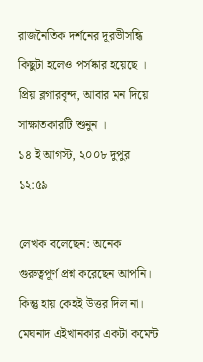রাজনৈতিক দর্শনের দূরভীসন্ধি কিছুটা হলেও পর্সষ্কার হয়েছে । প্রিয় ব্লগারবৃন্দ, আবার মন দিয়ে সাক্ষাতকারটি শুনুন ।
১৪ ই আগস্ট, ২০০৮ দুপুর ১২:৫৯

লেখক বলেছেন: অনেক গুরুত্বপূর্ণ প্রশ্ন করেছেন আপনি। কিন্তু হায় কেহই উত্তর দিল না। মেঘনাদ এইখানকার একটা কমেন্ট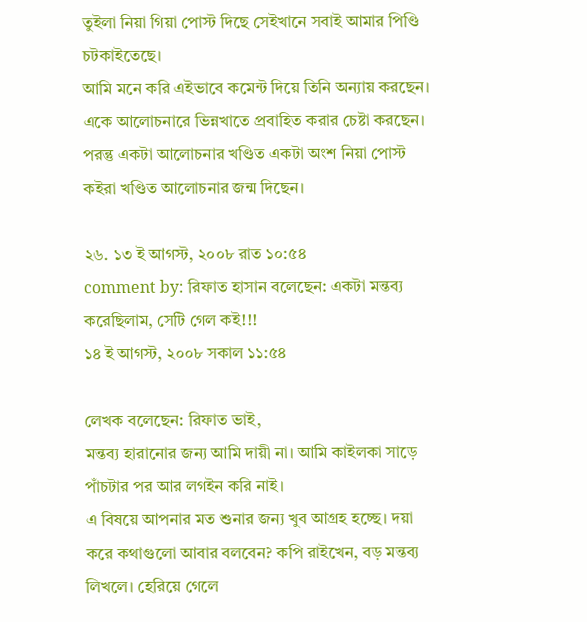তুইলা নিয়া গিয়া পোস্ট দিছে সেইখানে সবাই আমার পিণ্ডি চটকাইতেছে।
আমি মনে করি এইভাবে কমেন্ট দিয়ে তিনি অন্যায় করছেন। একে আলোচনারে ভিন্নখাতে প্রবাহিত করার চেষ্টা করছেন।
পরন্তু একটা আলোচনার খণ্ডিত একটা অংশ নিয়া পোস্ট কইরা খণ্ডিত আলোচনার জন্ম দিছেন।

২৬. ১৩ ই আগস্ট, ২০০৮ রাত ১০:৫৪
comment by: রিফাত হাসান বলেছেন: একটা মন্তব্য করেছিলাম, সেটি গেল কই!!!
১৪ ই আগস্ট, ২০০৮ সকাল ১১:৫৪

লেখক বলেছেন: রিফাত ভাই,
মন্তব্য হারানোর জন্য আমি দায়ী না। আমি কাইলকা সাড়ে পাঁচটার পর আর লগইন করি নাই।
এ বিষয়ে আপনার মত শুনার জন্য খুব আগ্রহ হচ্ছে। দয়া করে কথাগুলো আবার বলবেন? কপি রাইখেন, বড় মন্তব্য লিখলে। হেরিয়ে গেলে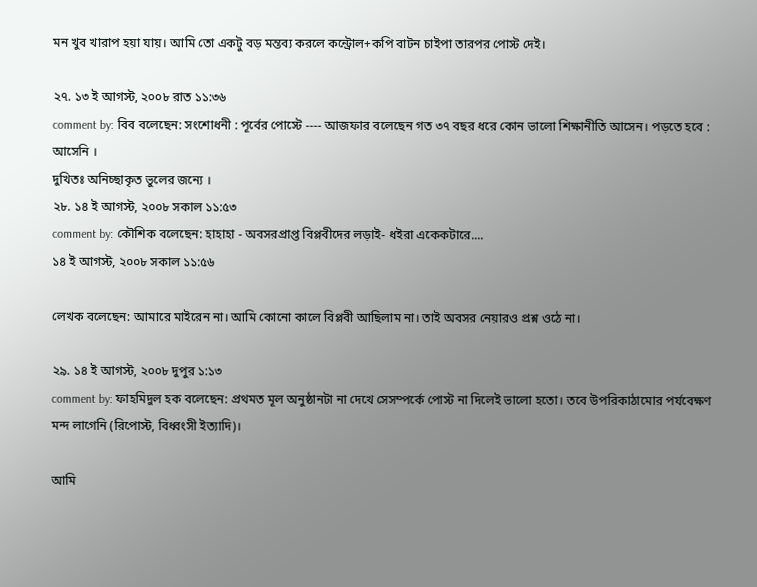মন খুব খারাপ হয়া যায়। আমি তো একটু বড় মন্তব্য করলে কন্ট্রোল+কপি বাটন চাইপা তারপর পোস্ট দেই।

২৭. ১৩ ই আগস্ট, ২০০৮ রাত ১১:৩৬
comment by: বিব বলেছেন: সংশোধনী : পূর্বের পোস্টে ---- আজফার বলেছেন গত ৩৭ বছর ধরে কোন ভালো শিক্ষানীতি আসেন। পড়তে হবে : আসেনি ।
দুখিতঃ অনিচ্ছাকৃত ভুলের জন্যে ।
২৮. ১৪ ই আগস্ট, ২০০৮ সকাল ১১:৫৩
comment by: কৌশিক বলেছেন: হাহাহা - অবসরপ্রাপ্ত বিপ্লবীদের লড়াই- ধইরা একেকটারে....
১৪ ই আগস্ট, ২০০৮ সকাল ১১:৫৬

লেখক বলেছেন: আমারে মাইরেন না। আমি কোনো কালে বিপ্লবী আছিলাম না। তাই অবসর নেয়ারও প্রশ্ন ওঠে না।

২৯. ১৪ ই আগস্ট, ২০০৮ দুপুর ১:১৩
comment by: ফাহমিদুল হক বলেছেন: প্রথমত মূল অনুষ্ঠানটা না দেখে সেসম্পর্কে পোস্ট না দিলেই ভালো হতো। তবে উপরিকাঠামোর পর্যবেক্ষণ মন্দ লাগেনি (রিপোস্ট, বিধ্বংসী ইত্যাদি)।

আমি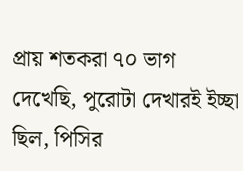প্রায় শতকরা ৭০ ভাগ দেখেছি, পুরোটা দেখারই ইচ্ছা ছিল, পিসির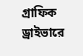গ্রাফিক ড্রাইভারে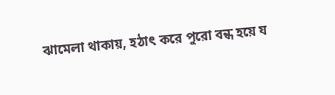ঝামেলা থাকায়, হঠাৎ করে পুরো বন্ধ হয়ে য